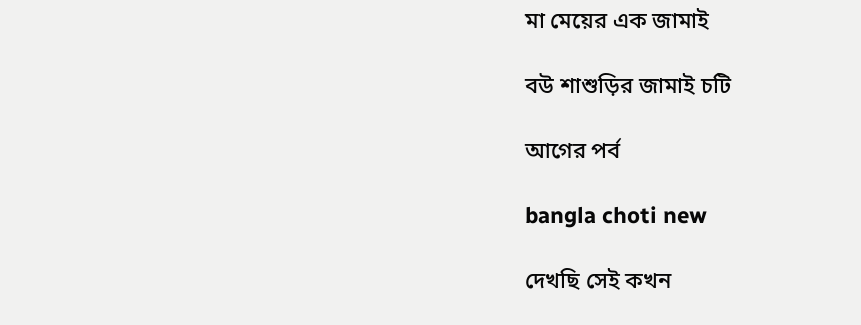মা মেয়ের এক জামাই

বউ শাশুড়ির জামাই চটি

আগের পর্ব

bangla choti new

দেখছি সেই কখন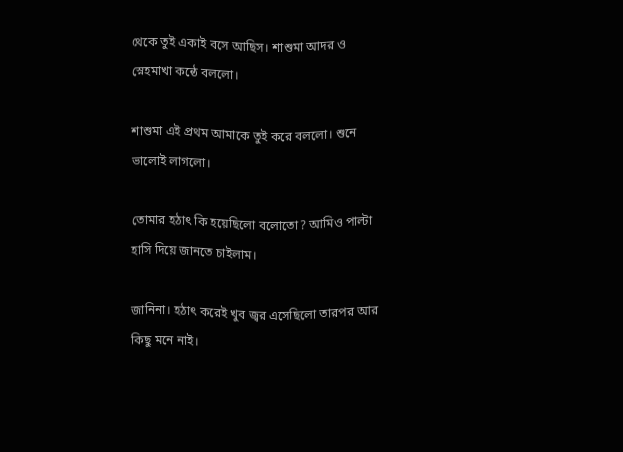থেকে তুই একাই বসে আছিস। শাশুমা আদর ও স্নেহমাখা কন্ঠে বললো।

শাশুমা এই প্রথম আমাকে তুই করে বললো। শুনে ভালোই লাগলো।

তোমার হঠাৎ কি হয়েছিলো বলোতো? আমিও পাল্টা হাসি দিয়ে জানতে চাইলাম।

জানিনা। হঠাৎ করেই খুব জ্বর এসেছিলো তারপর আর কিছু মনে নাই।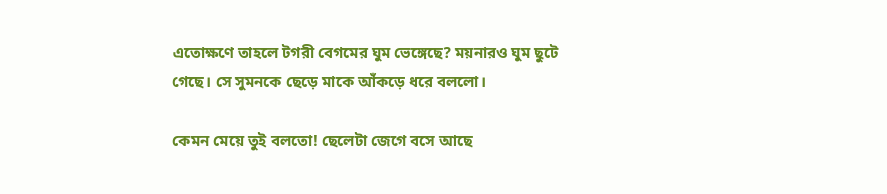এতোক্ষণে তাহলে টগরী বেগমের ঘুম ভেঙ্গেছে? ময়নারও ঘুম ছুটে গেছে। সে সুমনকে ছেড়ে মাকে আঁকড়ে ধরে বললো।

কেমন মেয়ে তুই বলতো! ছেলেটা জেগে বসে আছে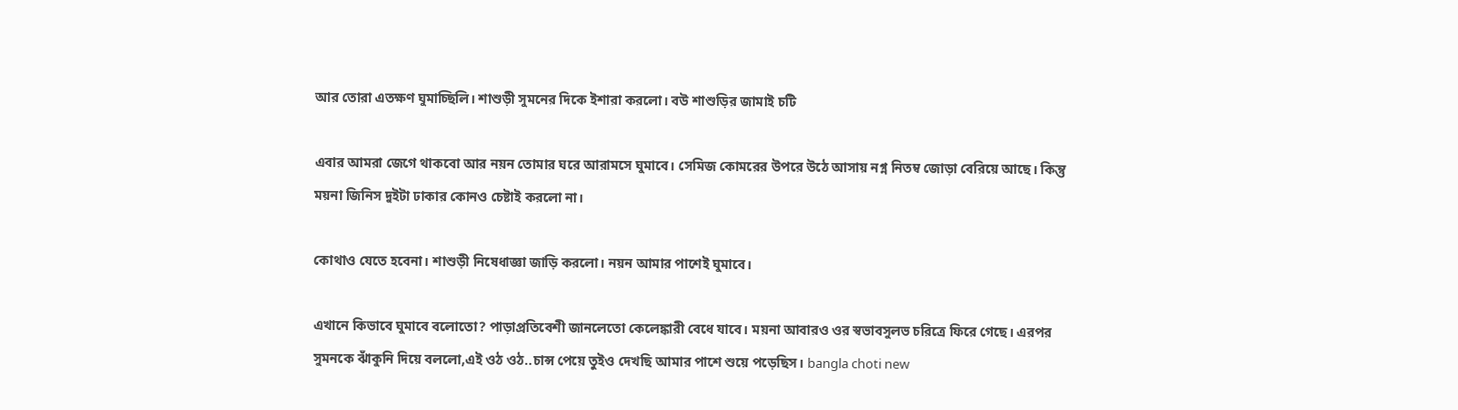আর তোরা এতক্ষণ ঘুমাচ্ছিলি। শাশুড়ী সুমনের দিকে ইশারা করলো। বউ শাশুড়ির জামাই চটি

এবার আমরা জেগে থাকবো আর নয়ন তোমার ঘরে আরামসে ঘুমাবে। সেমিজ কোমরের উপরে উঠে আসায় নগ্ন নিতম্ব জোড়া বেরিয়ে আছে। কিন্তু ময়না জিনিস দুইটা ঢাকার কোনও চেষ্টাই করলো না।

কোথাও যেতে হবেনা। শাশুড়ী নিষেধাজ্ঞা জাড়ি করলো। নয়ন আমার পাশেই ঘুমাবে।

এখানে কিভাবে ঘুমাবে বলোতো? পাড়াপ্রতিবেশী জানলেতো কেলেঙ্কারী বেধে যাবে। ময়না আবারও ওর স্বভাবসুলভ চরিত্রে ফিরে গেছে। এরপর সুমনকে ঝাঁকুনি দিয়ে বললো,এই ওঠ ওঠ..চান্স পেয়ে তুইও দেখছি আমার পাশে শুয়ে পড়েছিস। bangla choti new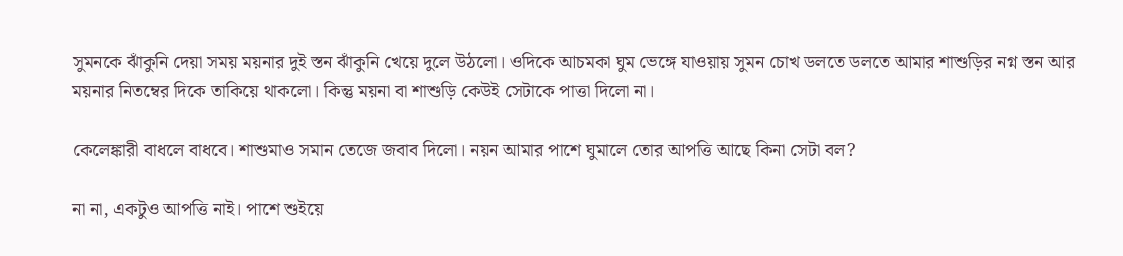সুমনকে ঝাঁকুনি দেয়া সময় ময়নার দুই স্তন ঝাঁকুনি খেয়ে দুলে উঠলো। ওদিকে আচমকা ঘুম ভেঙ্গে যাওয়ায় সুমন চোখ ডলতে ডলতে আমার শাশুড়ির নগ্ন স্তন আর ময়নার নিতম্বের দিকে তাকিয়ে থাকলো। কিন্তু ময়না বা শাশুড়ি কেউই সেটাকে পাত্তা দিলো না।

কেলেঙ্কারী বাধলে বাধবে। শাশুমাও সমান তেজে জবাব দিলো। নয়ন আমার পাশে ঘুমালে তোর আপত্তি আছে কিনা সেটা বল?

না না, একটুও আপত্তি নাই। পাশে শুইয়ে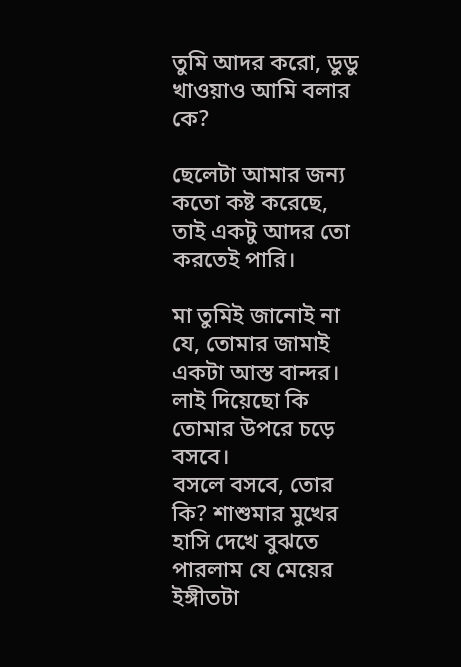তুমি আদর করো, ডুডু খাওয়াও আমি বলার কে?

ছেলেটা আমার জন্য কতো কষ্ট করেছে, তাই একটু আদর তো করতেই পারি।

মা তুমিই জানোই না যে, তোমার জামাই একটা আস্ত বান্দর। লাই দিয়েছো কি তোমার উপরে চড়ে বসবে।
বসলে বসবে, তোর কি? শাশুমার মুখের হাসি দেখে বুঝতে পারলাম যে মেয়ের ইঙ্গীতটা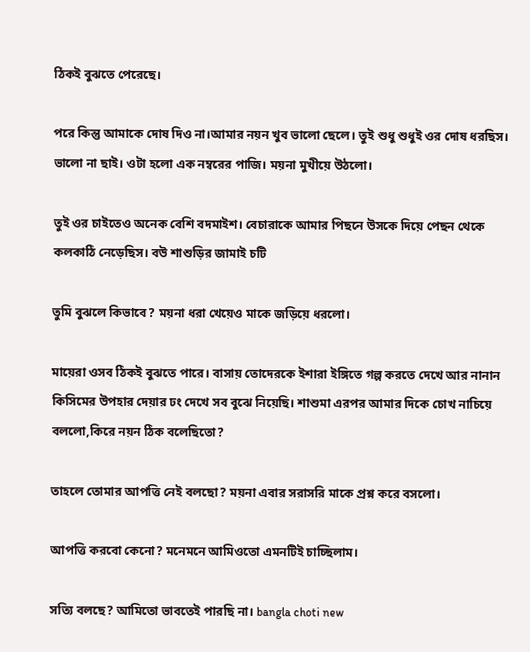ঠিকই বুঝতে পেরেছে।

পরে কিন্তু আমাকে দোষ দিও না।আমার নয়ন খুব ভালো ছেলে। তুই শুধু শুধুই ওর দোষ ধরছিস।
ভালো না ছাই। ওটা হলো এক নম্বরের পাজি। ময়না মুখীয়ে উঠলো।

তুই ওর চাইতেও অনেক বেশি বদমাইশ। বেচারাকে আমার পিছনে উসকে দিয়ে পেছন থেকে কলকাঠি নেড়েছিস। বউ শাশুড়ির জামাই চটি

তুমি বুঝলে কিভাবে? ময়না ধরা খেয়েও মাকে জড়িয়ে ধরলো।

মায়েরা ওসব ঠিকই বুঝতে পারে। বাসায় তোদেরকে ইশারা ইঙ্গিতে গল্প করতে দেখে আর নানান কিসিমের উপহার দেয়ার ঢং দেখে সব বুঝে নিয়েছি। শাশুমা এরপর আমার দিকে চোখ নাচিয়ে বললো,কিরে নয়ন ঠিক বলেছিতো?

তাহলে তোমার আপত্তি নেই বলছো? ময়না এবার সরাসরি মাকে প্রশ্ন করে বসলো।

আপত্তি করবো কেনো? মনেমনে আমিওতো এমনটিই চাচ্ছিলাম।

সত্যি বলছে? আমিতো ভাবতেই পারছি না। bangla choti new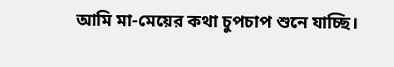আমি মা-মেয়ের কথা চুপচাপ শুনে যাচ্ছি।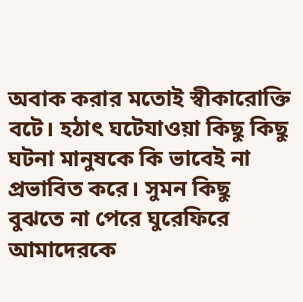অবাক করার মতোই স্বীকারোক্তি বটে। হঠাৎ ঘটেযাওয়া কিছু কিছু ঘটনা মানুষকে কি ভাবেই না প্রভাবিত করে। সুমন কিছু বুঝতে না পেরে ঘুরেফিরে আমাদেরকে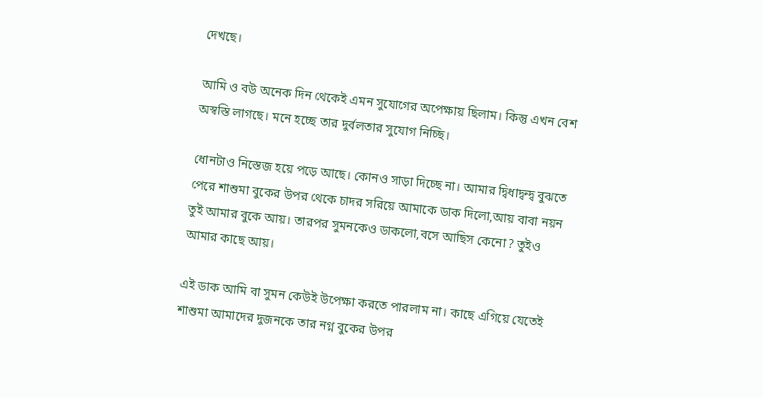দেখছে।

আমি ও বউ অনেক দিন থেকেই এমন সুযোগের অপেক্ষায় ছিলাম। কিন্তু এখন বেশ অস্বস্তি লাগছে। মনে হচ্ছে তার দুর্বলতার সুযোগ নিচ্ছি।

ধোনটাও নিস্তেজ হয়ে পড়ে আছে। কোনও সাড়া দিচ্ছে না। আমার দ্বিধাদ্বন্দ্ব বুঝতে পেরে শাশুমা বুকের উপর থেকে চাদর সরিয়ে আমাকে ডাক দিলো,আয় বাবা নয়ন তুই আমার বুকে আয়। তারপর সুমনকেও ডাকলো,বসে আছিস কেনো? তুইও আমার কাছে আয়।

এই ডাক আমি বা সুমন কেউই উপেক্ষা করতে পারলাম না। কাছে এগিয়ে যেতেই শাশুমা আমাদের দুজনকে তার নগ্ন বুকের উপর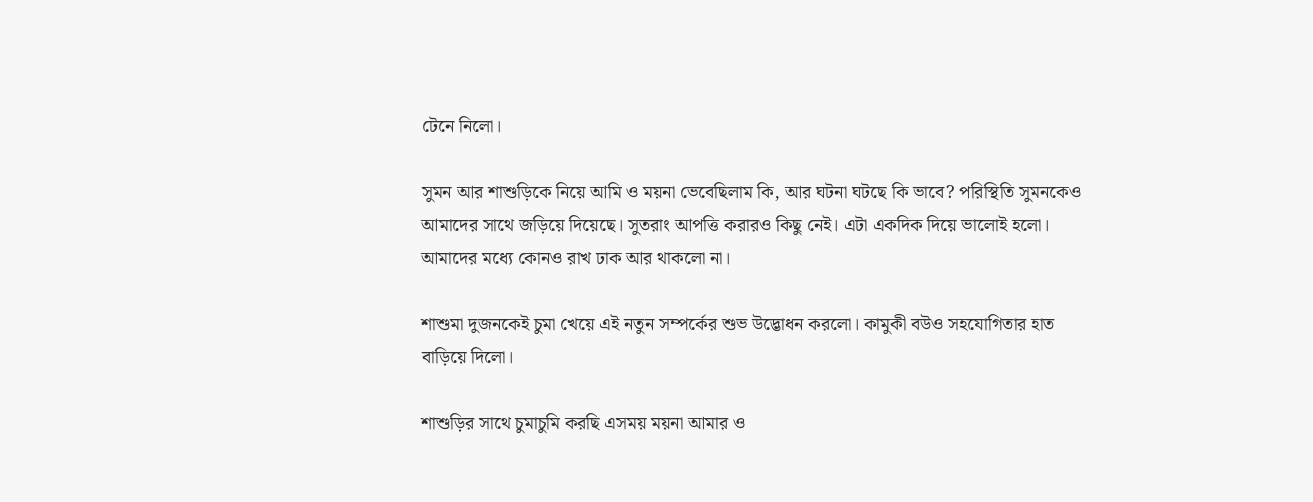টেনে নিলো।

সুমন আর শাশুড়িকে নিয়ে আমি ও ময়না ভেবেছিলাম কি, আর ঘটনা ঘটছে কি ভাবে? পরিস্থিতি সুমনকেও আমাদের সাথে জড়িয়ে দিয়েছে। সুতরাং আপত্তি করারও কিছু নেই। এটা একদিক দিয়ে ভালোই হলো। আমাদের মধ্যে কোনও রাখ ঢাক আর থাকলো না।

শাশুমা দুজনকেই চুমা খেয়ে এই নতুন সম্পর্কের শুভ উদ্ভোধন করলো। কামুকী বউও সহযোগিতার হাত বাড়িয়ে দিলো।

শাশুড়ির সাথে চুমাচুমি করছি এসময় ময়না আমার ও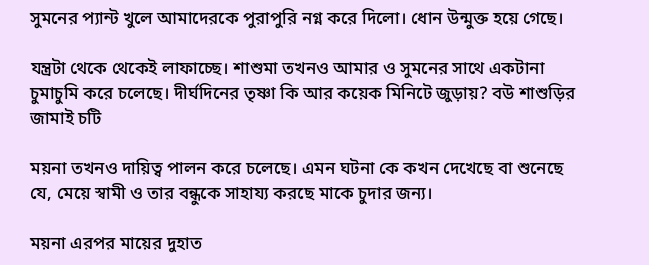সুমনের প্যান্ট খুলে আমাদেরকে পুরাপুরি নগ্ন করে দিলো। ধোন উন্মুক্ত হয়ে গেছে।

যন্ত্রটা থেকে থেকেই লাফাচ্ছে। শাশুমা তখনও আমার ও সুমনের সাথে একটানা চুমাচুমি করে চলেছে। দীর্ঘদিনের তৃষ্ণা কি আর কয়েক মিনিটে জুড়ায়? বউ শাশুড়ির জামাই চটি

ময়না তখনও দায়িত্ব পালন করে চলেছে। এমন ঘটনা কে কখন দেখেছে বা শুনেছে যে, মেয়ে স্বামী ও তার বন্ধুকে সাহায্য করছে মাকে চুদার জন্য।

ময়না এরপর মায়ের দুহাত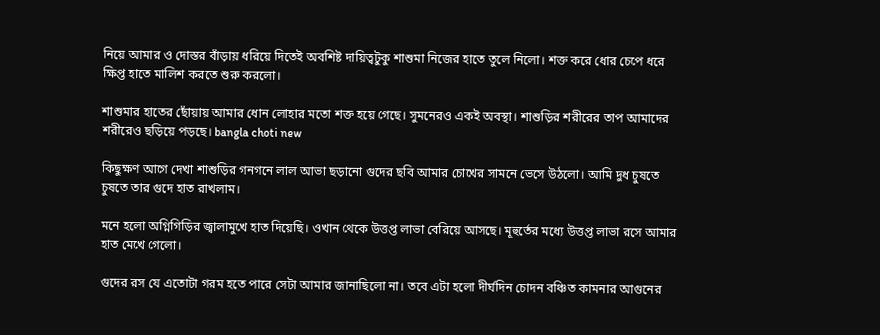নিয়ে আমার ও দোস্তর বাঁড়ায় ধরিয়ে দিতেই অবশিষ্ট দায়িত্বটুকু শাশুমা নিজের হাতে তুলে নিলো। শক্ত করে ধোর চেপে ধরে ক্ষিপ্ত হাতে মালিশ করতে শুরু করলো।

শাশুমার হাতের ছোঁয়ায় আমার ধোন লোহার মতো শক্ত হয়ে গেছে। সুমনেরও একই অবস্থা। শাশুড়ির শরীরের তাপ আমাদের শরীরেও ছড়িয়ে পড়ছে। bangla choti new

কিছুক্ষণ আগে দেখা শাশুড়ির গনগনে লাল আভা ছড়ানো গুদের ছবি আমার চোখের সামনে ভেসে উঠলো। আমি দুধ চুষতে চুষতে তার গুদে হাত রাখলাম।

মনে হলো অগ্নিগিড়ির জ্বালামুখে হাত দিয়েছি। ওখান থেকে উত্তপ্ত লাভা বেরিয়ে আসছে। মূহুর্তের মধ্যে উত্তপ্ত লাভা রসে আমার হাত মেখে গেলো।

গুদের রস যে এতোটা গরম হতে পারে সেটা আমার জানাছিলো না। তবে এটা হলো দীর্ঘদিন চোদন বঞ্চিত কামনার আগুনের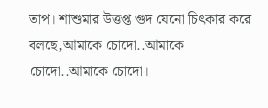তাপ। শাশুমার উত্তপ্ত গুদ যেনো চিৎকার করে বলছে,আমাকে চোদো..আমাকে চোদো..আমাকে চোদো।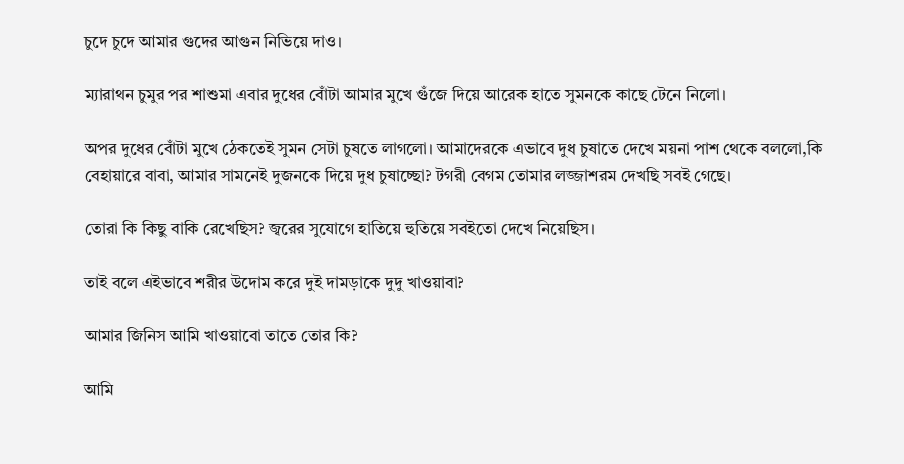চুদে চুদে আমার গুদের আগুন নিভিয়ে দাও।

ম্যারাথন চুমুর পর শাশুমা এবার দুধের বোঁটা আমার মুখে গুঁজে দিয়ে আরেক হাতে সুমনকে কাছে টেনে নিলো।

অপর দুধের বোঁটা মুখে ঠেকতেই সুমন সেটা চুষতে লাগলো। আমাদেরকে এভাবে দুধ চুষাতে দেখে ময়না পাশ থেকে বললো,কি বেহায়ারে বাবা, আমার সামনেই দুজনকে দিয়ে দুধ চুষাচ্ছো? টগরী বেগম তোমার লজ্জাশরম দেখছি সবই গেছে।

তোরা কি কিছু বাকি রেখেছিস? জ্বরের সুযোগে হাতিয়ে হুতিয়ে সবইতো দেখে নিয়েছিস।

তাই বলে এইভাবে শরীর উদোম করে দুই দামড়াকে দুদু খাওয়াবা?

আমার জিনিস আমি খাওয়াবো তাতে তোর কি?

আমি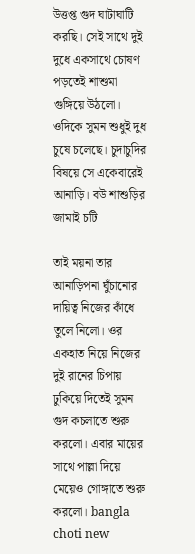উত্তপ্ত গুদ ঘাটাঘাটি করছি। সেই সাথে দুই দুধে একসাথে চোষণ পড়তেই শাশুমা গুঙ্গিয়ে উঠলো। ওদিকে সুমন শুধুই দুধ চুষে চলেছে। চুদাচুদির বিষয়ে সে একেবারেই আনাড়ি। বউ শাশুড়ির জামাই চটি

তাই ময়না তার আনাড়িপনা ঘুঁচানোর দায়িত্ব নিজের কাঁধে তুলে নিলো। ওর একহাত নিয়ে নিজের দুই রানের চিপায় ঢুকিয়ে দিতেই সুমন গুদ কচলাতে শুরু করলো। এবার মায়ের সাথে পাল্লা দিয়ে মেয়েও গোঙ্গাতে শুরু করলো। bangla choti new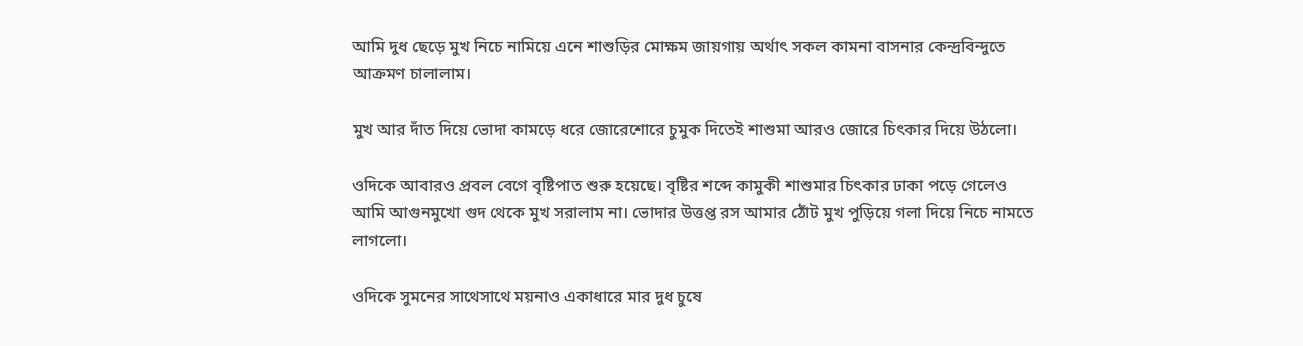আমি দুধ ছেড়ে মুখ নিচে নামিয়ে এনে শাশুড়ির মোক্ষম জায়গায় অর্থাৎ সকল কামনা বাসনার কেন্দ্রবিন্দুতে আক্রমণ চালালাম।

মুখ আর দাঁত দিয়ে ভোদা কামড়ে ধরে জোরেশোরে চুমুক দিতেই শাশুমা আরও জোরে চিৎকার দিয়ে উঠলো।

ওদিকে আবারও প্রবল বেগে বৃষ্টিপাত শুরু হয়েছে। বৃষ্টির শব্দে কামুকী শাশুমার চিৎকার ঢাকা পড়ে গেলেও আমি আগুনমুখো গুদ থেকে মুখ সরালাম না। ভোদার উত্তপ্ত রস আমার ঠোঁট মুখ পুড়িয়ে গলা দিয়ে নিচে নামতে লাগলো।

ওদিকে সুমনের সাথেসাথে ময়নাও একাধারে মার দুধ চুষে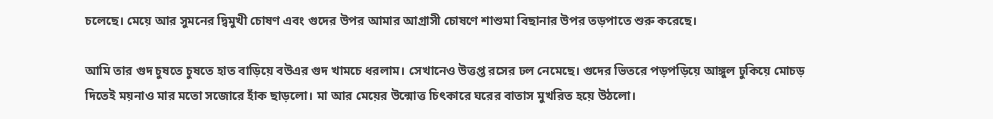চলেছে। মেয়ে আর সুমনের দ্বিমুখী চোষণ এবং গুদের উপর আমার আগ্রাসী চোষণে শাশুমা বিছানার উপর তড়পাতে শুরু করেছে।

আমি তার গুদ চুষতে চুষতে হাত বাড়িয়ে বউএর গুদ খামচে ধরলাম। সেখানেও উত্তপ্ত রসের ঢল নেমেছে। গুদের ভিতরে পড়পড়িয়ে আঙ্গুল ঢুকিয়ে মোচড় দিতেই ময়নাও মার মতো সজোরে হাঁক ছাড়লো। মা আর মেয়ের উন্মোত্ত চিৎকারে ঘরের বাতাস মুখরিত হয়ে উঠলো।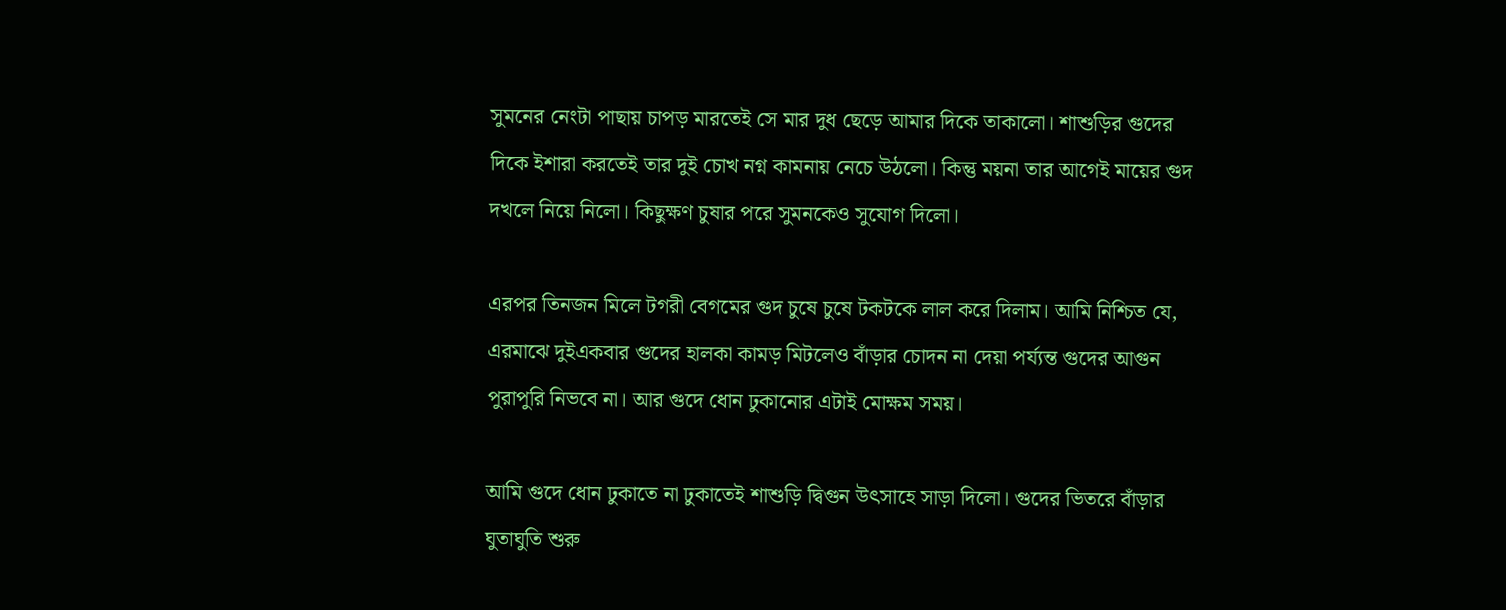সুমনের নেংটা পাছায় চাপড় মারতেই সে মার দুধ ছেড়ে আমার দিকে তাকালো। শাশুড়ির গুদের দিকে ইশারা করতেই তার দুই চোখ নগ্ন কামনায় নেচে উঠলো। কিন্তু ময়না তার আগেই মায়ের গুদ দখলে নিয়ে নিলো। কিছুক্ষণ চুষার পরে সুমনকেও সুযোগ দিলো।

এরপর তিনজন মিলে টগরী বেগমের গুদ চুষে চুষে টকটকে লাল করে দিলাম। আমি নিশ্চিত যে, এরমাঝে দুইএকবার গুদের হালকা কামড় মিটলেও বাঁড়ার চোদন না দেয়া পর্য্যন্ত গুদের আগুন পুরাপুরি নিভবে না। আর গুদে ধোন ঢুকানোর এটাই মোক্ষম সময়।

আমি গুদে ধোন ঢুকাতে না ঢুকাতেই শাশুড়ি দ্বিগুন উৎসাহে সাড়া দিলো। গুদের ভিতরে বাঁড়ার ঘুতাঘুতি শুরু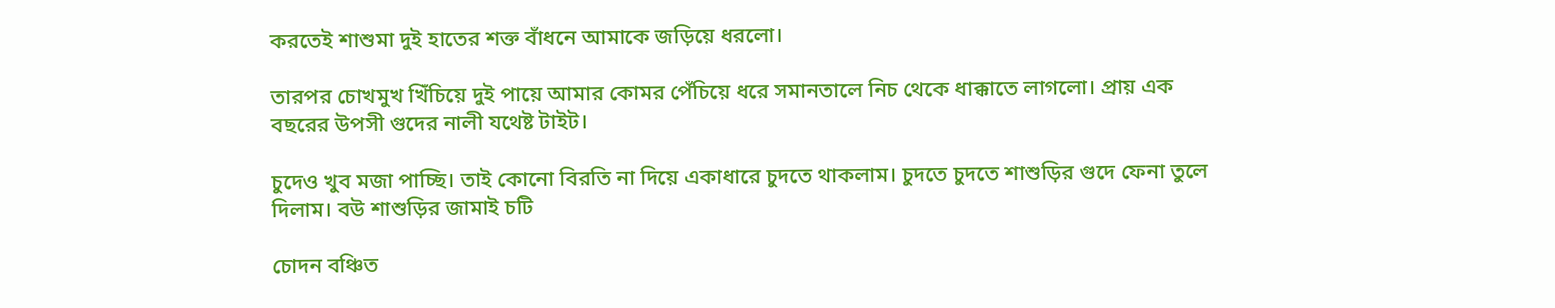করতেই শাশুমা দুই হাতের শক্ত বাঁধনে আমাকে জড়িয়ে ধরলো।

তারপর চোখমুখ খিঁচিয়ে দুই পায়ে আমার কোমর পেঁচিয়ে ধরে সমানতালে নিচ থেকে ধাক্কাতে লাগলো। প্রায় এক বছরের উপসী গুদের নালী যথেষ্ট টাইট।

চুদেও খুব মজা পাচ্ছি। তাই কোনো বিরতি না দিয়ে একাধারে চুদতে থাকলাম। চুদতে চুদতে শাশুড়ির গুদে ফেনা তুলে দিলাম। বউ শাশুড়ির জামাই চটি

চোদন বঞ্চিত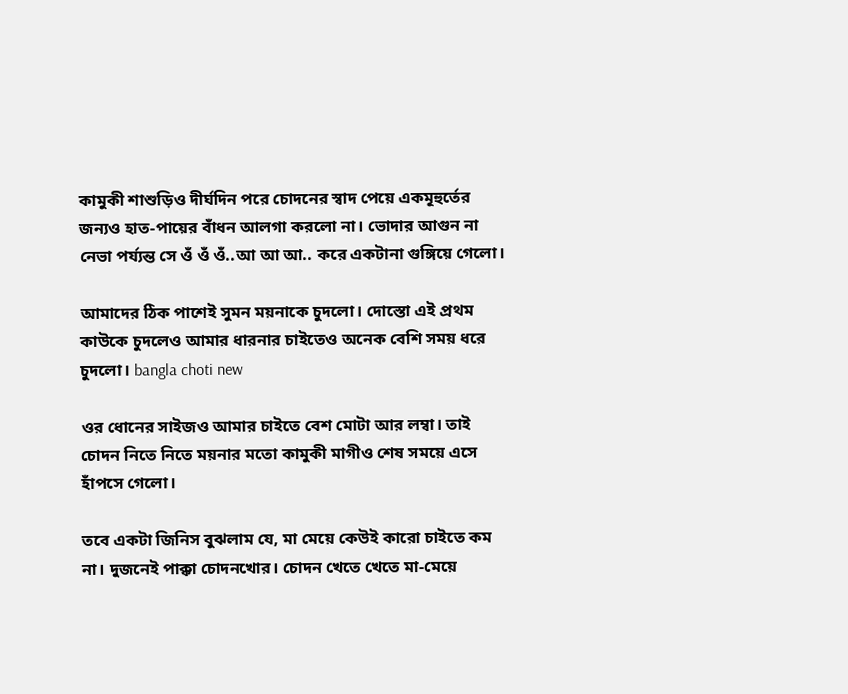কামুকী শাশুড়িও দীর্ঘদিন পরে চোদনের স্বাদ পেয়ে একমূহুর্তের জন্যও হাত-পায়ের বাঁধন আলগা করলো না। ভোদার আগুন না নেভা পর্য্যন্ত সে ওঁ ওঁ ওঁ..আ আ আ.. করে একটানা গুঙ্গিয়ে গেলো।

আমাদের ঠিক পাশেই সুমন ময়নাকে চুদলো। দোস্তো এই প্রথম কাউকে চুদলেও আমার ধারনার চাইতেও অনেক বেশি সময় ধরে চুদলো। bangla choti new

ওর ধোনের সাইজও আমার চাইতে বেশ মোটা আর লম্বা। তাই চোদন নিতে নিতে ময়নার মতো কামুকী মাগীও শেষ সময়ে এসে হাঁপসে গেলো।

তবে একটা জিনিস বুঝলাম যে, মা মেয়ে কেউই কারো চাইতে কম না। দুজনেই পাক্কা চোদনখোর। চোদন খেতে খেতে মা-মেয়ে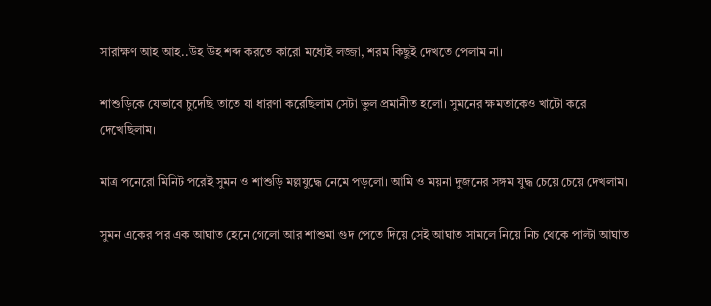সারাক্ষণ আহ আহ..উহ উহ শব্দ করতে কারো মধ্যেই লজ্জা, শরম কিছুই দেখতে পেলাম না।

শাশুড়িকে যেভাবে চুদেছি তাতে যা ধারণা করেছিলাম সেটা ভুল প্রমানীত হলো। সুমনের ক্ষমতাকেও খাটো করে দেখেছিলাম।

মাত্র পনেরো মিনিট পরেই সুমন ও শাশুড়ি মল্লযুদ্ধে নেমে পড়লো। আমি ও ময়না দুজনের সঙ্গম যুদ্ধ চেয়ে চেয়ে দেখলাম।

সুমন একের পর এক আঘাত হেনে গেলো আর শাশুমা গুদ পেতে দিয়ে সেই আঘাত সামলে নিয়ে নিচ থেকে পাল্টা আঘাত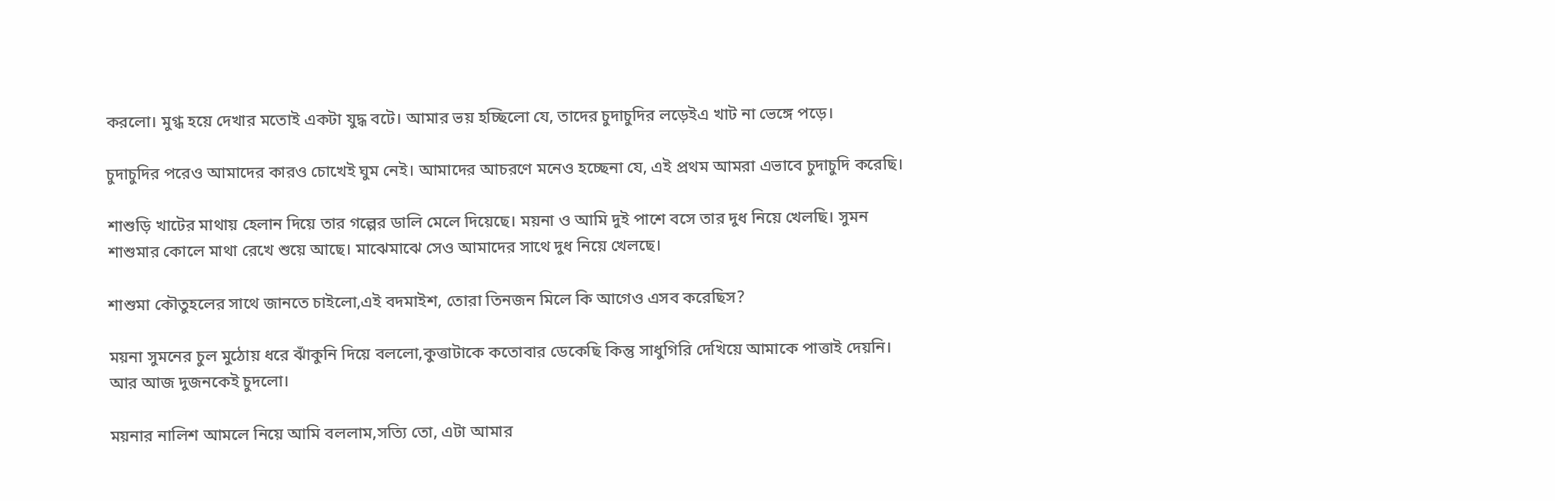করলো। মুগ্ধ হয়ে দেখার মতোই একটা যুদ্ধ বটে। আমার ভয় হচ্ছিলো যে, তাদের চুদাচুদির লড়েইএ খাট না ভেঙ্গে পড়ে।

চুদাচুদির পরেও আমাদের কারও চোখেই ঘুম নেই। আমাদের আচরণে মনেও হচ্ছেনা যে, এই প্রথম আমরা এভাবে চুদাচুদি করেছি।

শাশুড়ি খাটের মাথায় হেলান দিয়ে তার গল্পের ডালি মেলে দিয়েছে। ময়না ও আমি দুই পাশে বসে তার দুধ নিয়ে খেলছি। সুমন শাশুমার কোলে মাথা রেখে শুয়ে আছে। মাঝেমাঝে সেও আমাদের সাথে দুধ নিয়ে খেলছে।

শাশুমা কৌতুহলের সাথে জানতে চাইলো,এই বদমাইশ, তোরা তিনজন মিলে কি আগেও এসব করেছিস?

ময়না সুমনের চুল মুঠোয় ধরে ঝাঁকুনি দিয়ে বললো,কুত্তাটাকে কতোবার ডেকেছি কিন্তু সাধুগিরি দেখিয়ে আমাকে পাত্তাই দেয়নি। আর আজ দুজনকেই চুদলো।

ময়নার নালিশ আমলে নিয়ে আমি বললাম,সত্যি তো, এটা আমার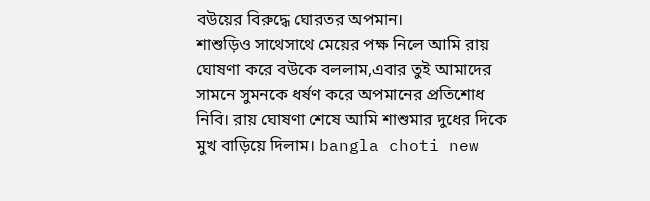বউয়ের বিরুদ্ধে ঘোরতর অপমান।
শাশুড়িও সাথেসাথে মেয়ের পক্ষ নিলে আমি রায় ঘোষণা করে বউকে বললাম,এবার তুই আমাদের সামনে সুমনকে ধর্ষণ করে অপমানের প্রতিশোধ নিবি। রায় ঘোষণা শেষে আমি শাশুমার দুধের দিকে মুখ বাড়িয়ে দিলাম। bangla choti new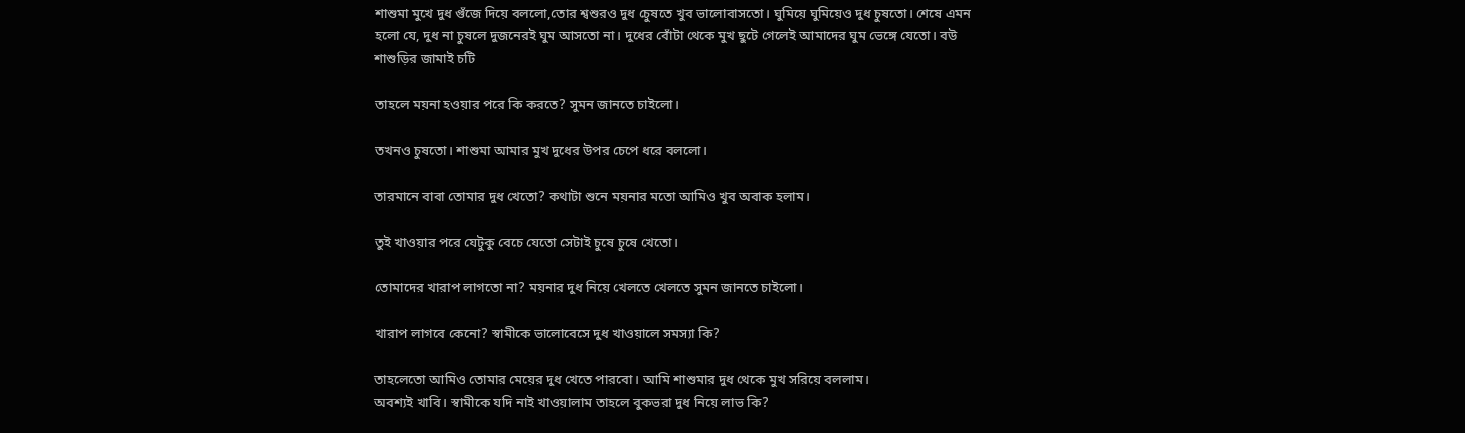শাশুমা মুখে দুধ গুঁজে দিয়ে বললো,তোর শ্বশুরও দুধ চেুষতে খুব ভালোবাসতো। ঘুমিয়ে ঘুমিয়েও দুধ চুষতো। শেষে এমন হলো যে, দুধ না চুষলে দুজনেরই ঘুম আসতো না। দুধের বোঁটা থেকে মুখ ছুটে গেলেই আমাদের ঘুম ভেঙ্গে যেতো। বউ শাশুড়ির জামাই চটি

তাহলে ময়না হওয়ার পরে কি করতে? সুমন জানতে চাইলো।

তখনও চুষতো। শাশুমা আমার মুখ দুধের উপর চেপে ধরে বললো।

তারমানে বাবা তোমার দুধ খেতো? কথাটা শুনে ময়নার মতো আমিও খুব অবাক হলাম।

তুই খাওয়ার পরে যেটুকু বেচে যেতো সেটাই চুষে চুষে খেতো।

তোমাদের খারাপ লাগতো না? ময়নার দুধ নিয়ে খেলতে খেলতে সুমন জানতে চাইলো।

খারাপ লাগবে কেনো? স্বামীকে ভালোবেসে দুধ খাওয়ালে সমস্যা কি?

তাহলেতো আমিও তোমার মেয়ের দুধ খেতে পারবো। আমি শাশুমার দুধ থেকে মুখ সরিয়ে বললাম।
অবশ্যই খাবি। স্বামীকে যদি নাই খাওয়ালাম তাহলে বুকভরা দুধ নিয়ে লাভ কি?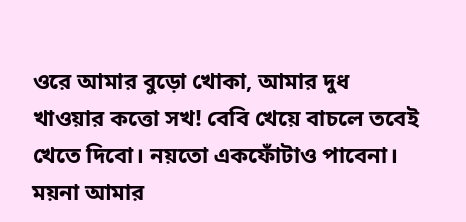ওরে আমার বুড়ো খোকা, আমার দুধ খাওয়ার কত্তো সখ! বেবি খেয়ে বাচলে তবেই খেতে দিবো। নয়তো একফোঁটাও পাবেনা। ময়না আমার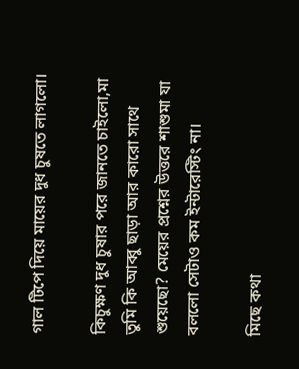গাল টিপে দিয়ে মায়ের দুধ চুষতে লাগলো।

কিচুক্ষণ দুধ চুষার পরে জানতে চাইলো,মা তুমি কি আব্বু ছাড়া আর কারো সাথে শুয়েছো? মেয়ের প্রশ্নের উত্তরে শাশুমা যা বললো সেটাও কম ইন্টারেস্টিং না।

মিছে কথা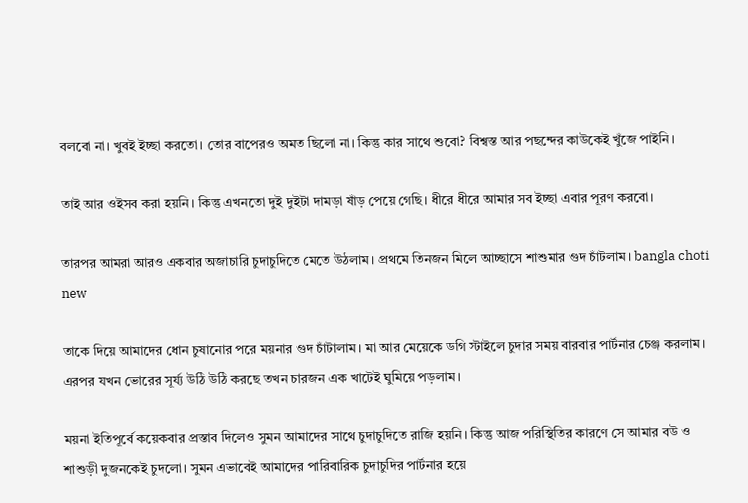বলবো না। খুবই ইচ্ছা করতো। তোর বাপেরও অমত ছিলো না। কিন্তু কার সাথে শুবো? বিশ্বস্ত আর পছন্দের কাউকেই খুঁজে পাইনি।

তাই আর ওইসব করা হয়নি। কিন্তু এখনতো দুই দুইটা দামড়া ষাঁড় পেয়ে গেছি। ধীরে ধীরে আমার সব ইচ্ছা এবার পূরণ করবো।

তারপর আমরা আরও একবার অজাচারি চুদাচুদিতে মেতে উঠলাম। প্রথমে তিনজন মিলে আচ্ছাসে শাশুমার গুদ চাঁটলাম। bangla choti new

তাকে দিয়ে আমাদের ধোন চুষানোর পরে ময়নার গুদ চাঁটালাম। মা আর মেয়েকে ডগি স্টাইলে চুদার সময় বারবার পার্টনার চেঞ্জ করলাম। এরপর যখন ভোরের সূর্য্য উঠি উঠি করছে তখন চারজন এক খাটেই ঘুমিয়ে পড়লাম।

ময়না ইতিপূর্বে কয়েকবার প্রস্তাব দিলেও সুমন আমাদের সাথে চুদাচুদিতে রাজি হয়নি। কিন্তু আজ পরিস্থিতির কারণে সে আমার বউ ও শাশুড়ী দুজনকেই চুদলো। সুমন এভাবেই আমাদের পারিবারিক চুদাচুদির পার্টনার হয়ে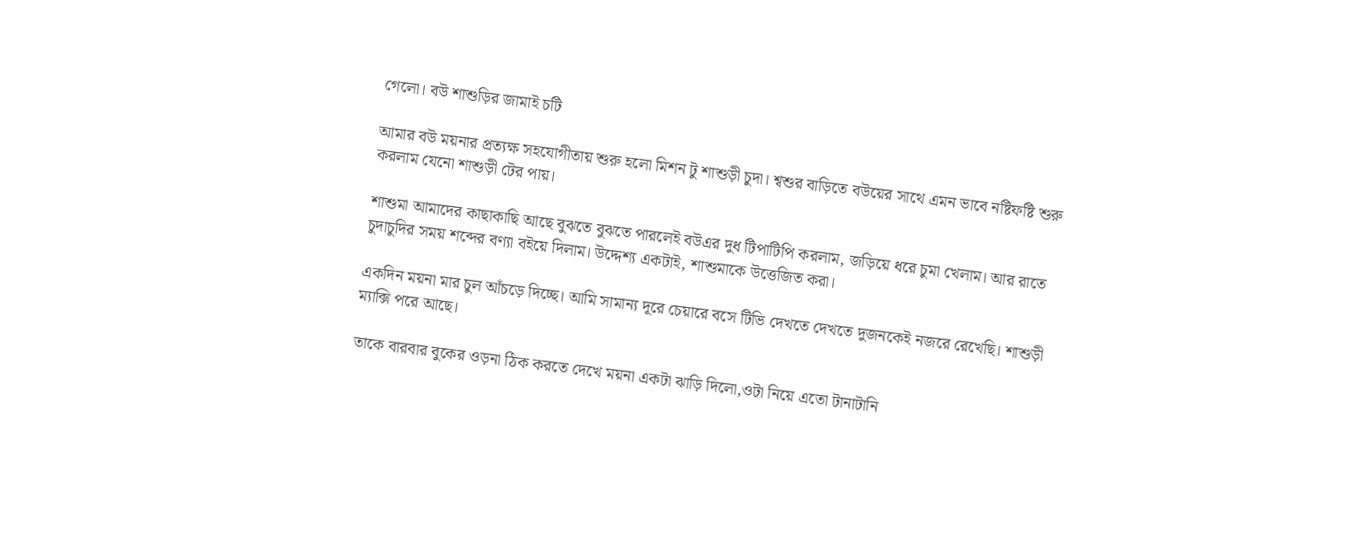গেলো। বউ শাশুড়ির জামাই চটি

আমার বউ ময়নার প্রত্যক্ষ সহযোগীতায় শুরু হলো মিশন টু শাশুড়ী চুদা। শ্বশুর বাড়িতে বউয়ের সাথে এমন ভাবে নষ্টিফষ্টি শুরু করলাম যেনো শাশুড়ী টের পায়।

শাশুমা আমাদের কাছাকাছি আছে বুঝতে বুঝতে পারলেই বউএর দুধ টিপাটিপি করলাম, জড়িয়ে ধরে চুমা খেলাম। আর রাতে চুদাচুদির সময় শব্দের বণ্যা বইয়ে দিলাম। উদ্দেশ্য একটাই, শাশুমাকে উত্তেজিত করা।

একদিন ময়না মার চুল আঁচড়ে দিচ্ছে। আমি সামান্য দূরে চেয়ারে বসে টিভি দেখতে দেখতে দুজনকেই নজরে রেখেছি। শাশুড়ী ম্যাক্সি পরে আছে।

তাকে বারবার বুকের ওড়না ঠিক করতে দেখে ময়না একটা ঝাড়ি দিলো,ওটা নিয়ে এতো টানাটানি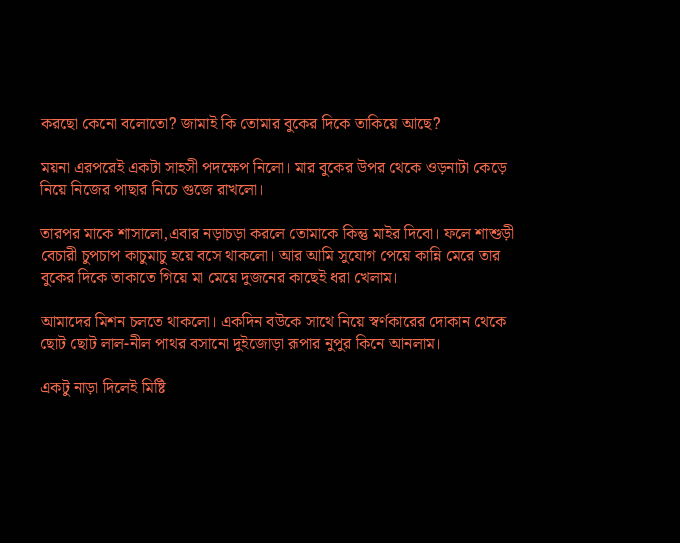করছো কেনো বলোতো? জামাই কি তোমার বুকের দিকে তাকিয়ে আছে?

ময়না এরপরেই একটা সাহসী পদক্ষেপ নিলো। মার বুকের উপর থেকে ওড়নাটা কেড়ে নিয়ে নিজের পাছার নিচে গুজে রাখলো।

তারপর মাকে শাসালো,এবার নড়াচড়া করলে তোমাকে কিন্তু মাইর দিবো। ফলে শাশুড়ী বেচারী চুপচাপ কাচুমাচু হয়ে বসে থাকলো। আর আমি সুযোগ পেয়ে কান্নি মেরে তার বুকের দিকে তাকাতে গিয়ে মা মেয়ে দুজনের কাছেই ধরা খেলাম।

আমাদের মিশন চলতে থাকলো। একদিন বউকে সাথে নিয়ে স্বর্ণকারের দোকান থেকে ছোট ছোট লাল-নীল পাথর বসানো দুইজোড়া রূপার নুপুর কিনে আনলাম।

একটু নাড়া দিলেই মিষ্টি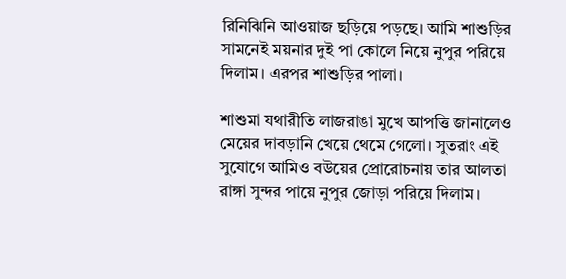রিনিঝিনি আওয়াজ ছড়িয়ে পড়ছে। আমি শাশুড়ির সামনেই ময়নার দুই পা কোলে নিয়ে নুপুর পরিয়ে দিলাম। এরপর শাশুড়ির পালা।

শাশুমা যথারীতি লাজরাঙা মুখে আপত্তি জানালেও মেয়ের দাবড়ানি খেয়ে থেমে গেলো। সুতরাং এই সুযোগে আমিও বউয়ের প্রোরোচনায় তার আলতা রাঙ্গা সুন্দর পায়ে নুপুর জোড়া পরিয়ে দিলাম।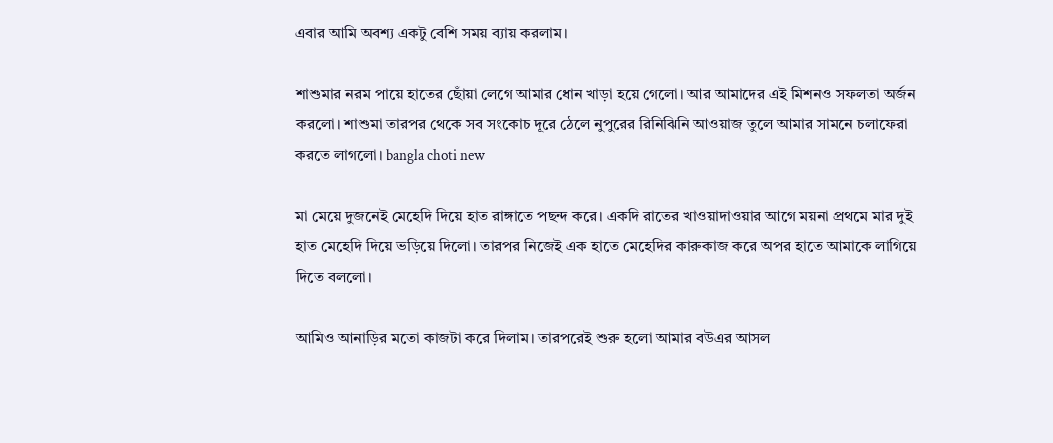এবার আমি অবশ্য একটু বেশি সময় ব্যায় করলাম।

শাশুমার নরম পায়ে হাতের ছোঁয়া লেগে আমার ধোন খাড়া হয়ে গেলো। আর আমাদের এই মিশনও সফলতা অর্জন করলো। শাশুমা তারপর থেকে সব সংকোচ দূরে ঠেলে নুপুরের রিনিঝিনি আওয়াজ তুলে আমার সামনে চলাফেরা করতে লাগলো। bangla choti new

মা মেয়ে দুজনেই মেহেদি দিয়ে হাত রাঙ্গাতে পছন্দ করে। একদি রাতের খাওয়াদাওয়ার আগে ময়না প্রথমে মার দুই হাত মেহেদি দিয়ে ভড়িয়ে দিলো। তারপর নিজেই এক হাতে মেহেদির কারুকাজ করে অপর হাতে আমাকে লাগিয়ে দিতে বললো।

আমিও আনাড়ির মতো কাজটা করে দিলাম। তারপরেই শুরু হলো আমার বউএর আসল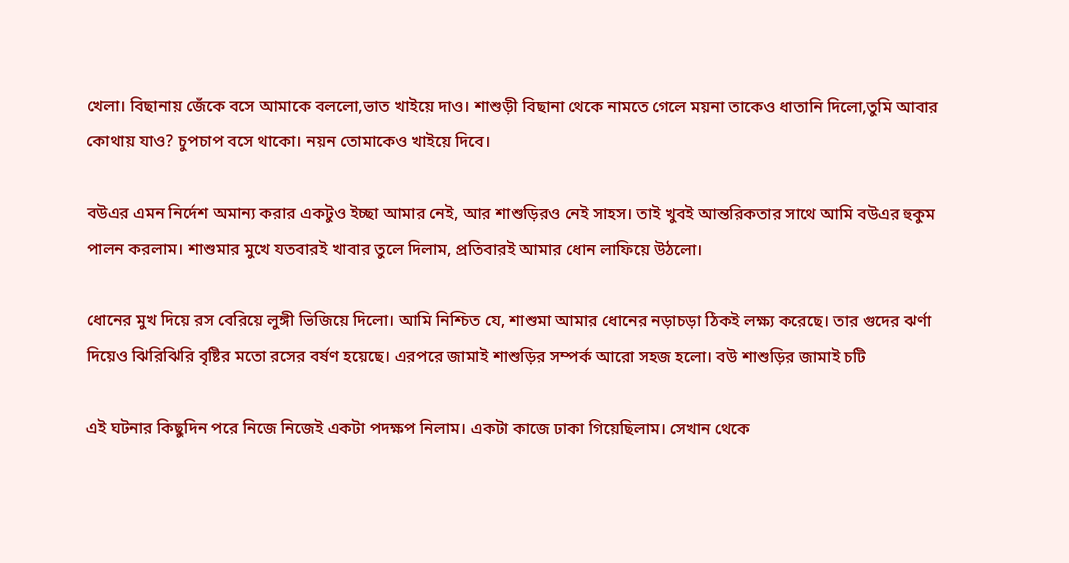খেলা। বিছানায় জেঁকে বসে আমাকে বললো,ভাত খাইয়ে দাও। শাশুড়ী বিছানা থেকে নামতে গেলে ময়না তাকেও ধাতানি দিলো,তুমি আবার কোথায় যাও? চুপচাপ বসে থাকো। নয়ন তোমাকেও খাইয়ে দিবে।

বউএর এমন নির্দেশ অমান্য করার একটুও ইচ্ছা আমার নেই, আর শাশুড়িরও নেই সাহস। তাই খুবই আন্তরিকতার সাথে আমি বউএর হুকুম পালন করলাম। শাশুমার মুখে যতবারই খাবার তুলে দিলাম, প্রতিবারই আমার ধোন লাফিয়ে উঠলো।

ধোনের মুখ দিয়ে রস বেরিয়ে লুঙ্গী ভিজিয়ে দিলো। আমি নিশ্চিত যে, শাশুমা আমার ধোনের নড়াচড়া ঠিকই লক্ষ্য করেছে। তার গুদের ঝর্ণা দিয়েও ঝিরিঝিরি বৃষ্টির মতো রসের বর্ষণ হয়েছে। এরপরে জামাই শাশুড়ির সম্পর্ক আরো সহজ হলো। বউ শাশুড়ির জামাই চটি

এই ঘটনার কিছুদিন পরে নিজে নিজেই একটা পদক্ষপ নিলাম। একটা কাজে ঢাকা গিয়েছিলাম। সেখান থেকে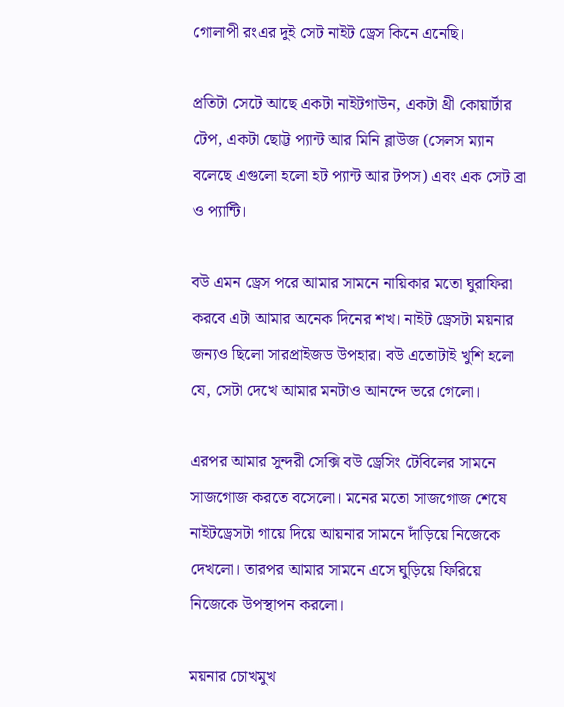গোলাপী রংএর দুই সেট নাইট ড্রেস কিনে এনেছি।

প্রতিটা সেটে আছে একটা নাইটগাউন, একটা থ্রী কোয়ার্টার টেপ, একটা ছোট্ট প্যান্ট আর মিনি ব্লাউজ (সেলস ম্যান বলেছে এগুলো হলো হট প্যান্ট আর টপস) এবং এক সেট ব্রা ও প্যান্টি।

বউ এমন ড্রেস পরে আমার সামনে নায়িকার মতো ঘুরাফিরা করবে এটা আমার অনেক দিনের শখ। নাইট ড্রেসটা ময়নার জন্যও ছিলো সারপ্রাইজড উপহার। বউ এতোটাই খুশি হলো যে, সেটা দেখে আমার মনটাও আনন্দে ভরে গেলো।

এরপর আমার সুন্দরী সেক্সি বউ ড্রেসিং টেবিলের সামনে সাজগোজ করতে বসেলো। মনের মতো সাজগোজ শেষে নাইটড্রেসটা গায়ে দিয়ে আয়নার সামনে দাঁড়িয়ে নিজেকে দেখলো। তারপর আমার সামনে এসে ঘুড়িয়ে ফিরিয়ে নিজেকে উপস্থাপন করলো।

ময়নার চোখমুখ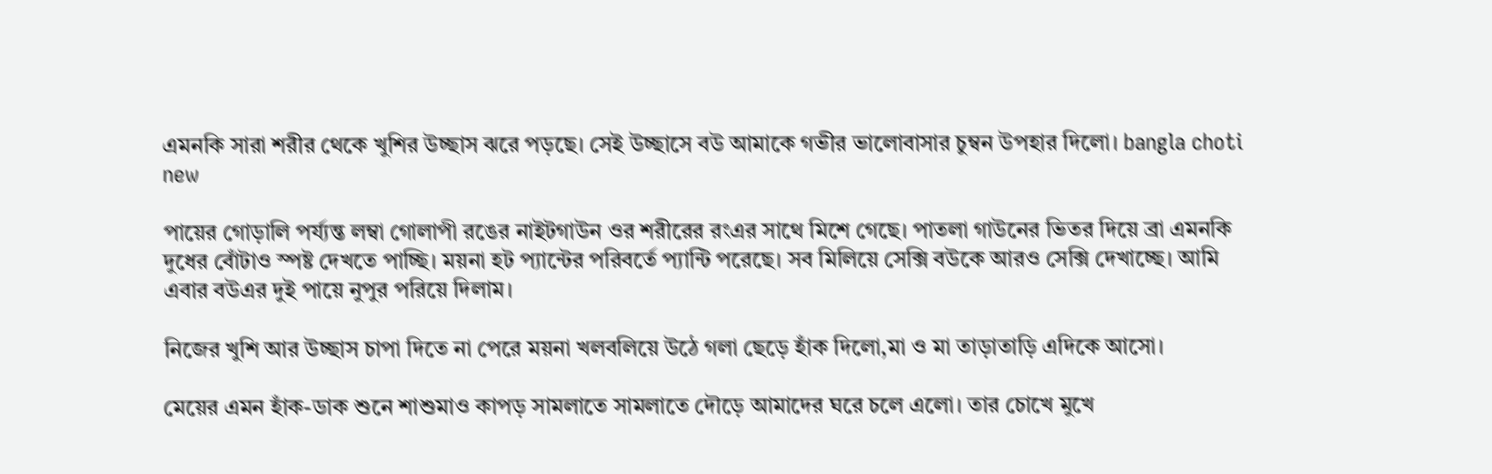এমনকি সারা শরীর থেকে খুশির উচ্ছাস ঝরে পড়ছে। সেই উচ্ছাসে বউ আমাকে গভীর ভালোবাসার চুম্বন উপহার দিলো। bangla choti new

পায়ের গোড়ালি পর্য্যন্ত লম্বা গোলাপী রঙের নাইটগাউন ওর শরীরের রংএর সাথে মিশে গেছে। পাতলা গাউনের ভিতর দিয়ে ব্রা এমনকি দুধের বোঁটাও স্পষ্ট দেখতে পাচ্ছি। ময়না হট প্যান্টের পরিবর্তে প্যান্টি পরেছে। সব মিলিয়ে সেক্সি বউকে আরও সেক্সি দেখাচ্ছে। আমি এবার বউএর দুই পায়ে নুপুর পরিয়ে দিলাম।

নিজের খুশি আর উচ্ছাস চাপা দিতে না পেরে ময়না খলবলিয়ে উঠে গলা ছেড়ে হাঁক দিলো,মা ও মা তাড়াতাড়ি এদিকে আসো।

মেয়ের এমন হাঁক-ডাক শুনে শাশুমাও কাপড় সামলাতে সামলাতে দৌড়ে আমাদের ঘরে চলে এলো। তার চোখে মুখে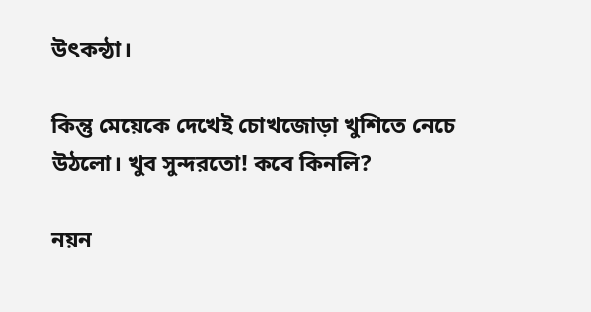উৎকন্ঠা।

কিন্তু মেয়েকে দেখেই চোখজোড়া খুশিতে নেচে উঠলো। খুব সুন্দরতো! কবে কিনলি?

নয়ন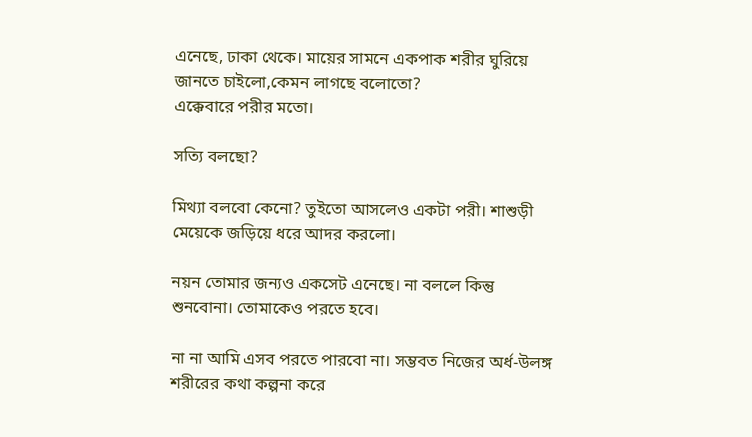এনেছে, ঢাকা থেকে। মায়ের সামনে একপাক শরীর ঘুরিয়ে জানতে চাইলো,কেমন লাগছে বলোতো?
এক্কেবারে পরীর মতো।

সত্যি বলছো?

মিথ্যা বলবো কেনো? তুইতো আসলেও একটা পরী। শাশুড়ী মেয়েকে জড়িয়ে ধরে আদর করলো।

নয়ন তোমার জন্যও একসেট এনেছে। না বললে কিন্তু শুনবোনা। তোমাকেও পরতে হবে।

না না আমি এসব পরতে পারবো না। সম্ভবত নিজের অর্ধ-উলঙ্গ শরীরের কথা কল্পনা করে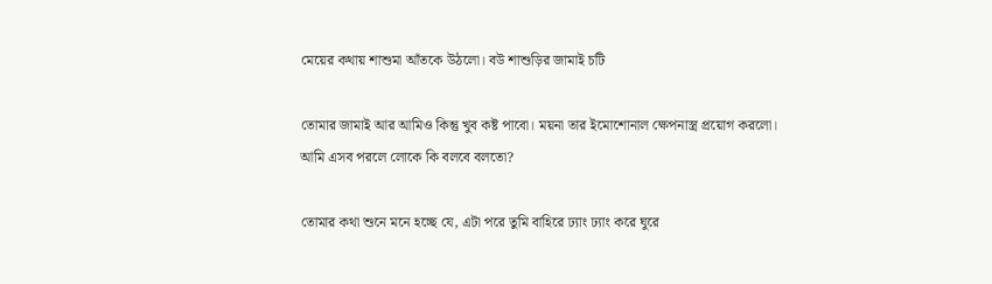মেয়ের কথায় শাশুমা আঁতকে উঠলো। বউ শাশুড়ির জামাই চটি

তোমার জামাই আর আমিও কিন্তু খুব কষ্ট পাবো। ময়না তার ইমোশোনাল ক্ষেপনাস্ত্র প্রয়োগ করলো।
আমি এসব পরলে লোকে কি বলবে বলতো?

তোমার কথা শুনে মনে হচ্ছে যে, এটা পরে তুমি বাহিরে ঢ্যাং ঢ্যাং করে ঘুরে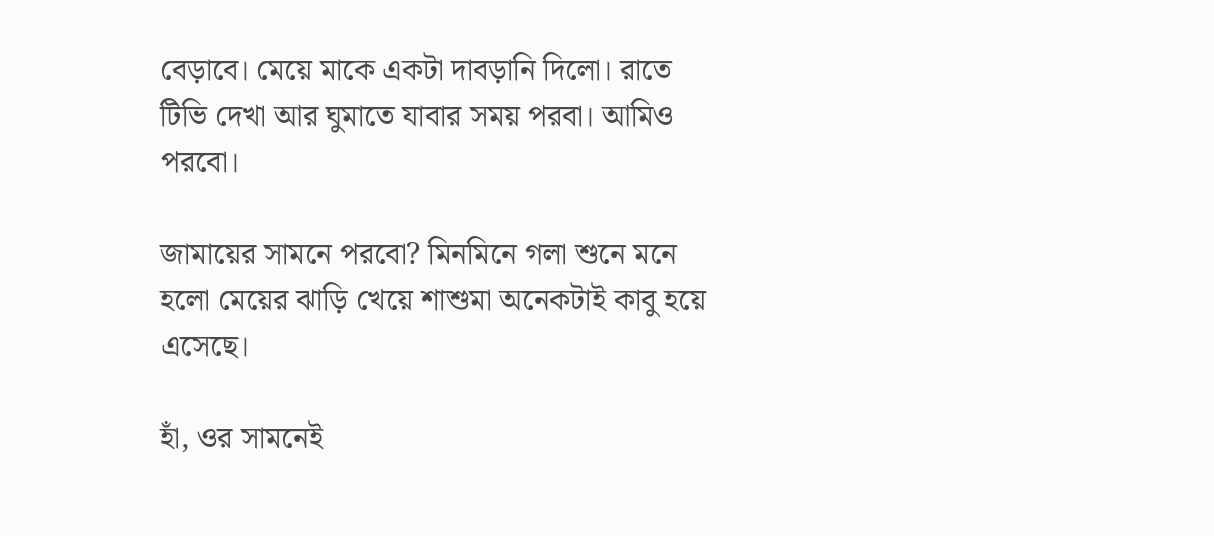বেড়াবে। মেয়ে মাকে একটা দাবড়ানি দিলো। রাতে টিভি দেখা আর ঘুমাতে যাবার সময় পরবা। আমিও পরবো।

জামায়ের সামনে পরবো? মিনমিনে গলা শুনে মনে হলো মেয়ের ঝাড়ি খেয়ে শাশুমা অনেকটাই কাবু হয়ে এসেছে।

হাঁ, ওর সামনেই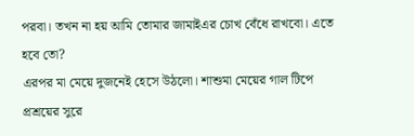পরবা। তখন না হয় আমি তোমার জামাইএর চোখ বেঁধে রাখবো। এতে হবে তো?
এরপর মা মেয়ে দুজনেই হেসে উঠলো। শাশুমা মেয়ের গাল টিপে প্রশ্রয়ের সুরে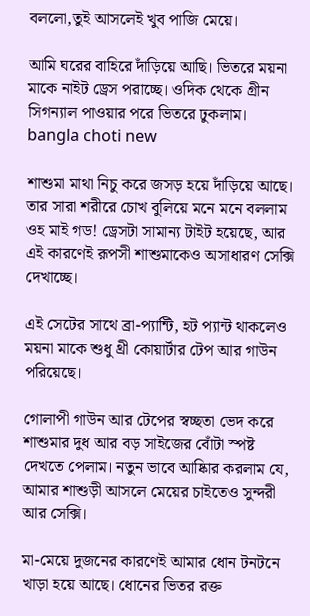বললো,তুই আসলেই খুব পাজি মেয়ে।

আমি ঘরের বাহিরে দাঁড়িয়ে আছি। ভিতরে ময়না মাকে নাইট ড্রেস পরাচ্ছে। ওদিক থেকে গ্রীন সিগন্যাল পাওয়ার পরে ভিতরে ঢুকলাম। bangla choti new

শাশুমা মাথা নিচু করে জসড় হয়ে দাঁড়িয়ে আছে। তার সারা শরীরে চোখ বুলিয়ে মনে মনে বললাম ওহ মাই গড! ড্রেসটা সামান্য টাইট হয়েছে, আর এই কারণেই রূপসী শাশুমাকেও অসাধারণ সেক্সি দেখাচ্ছে।

এই সেটের সাথে ব্রা-প্যান্টি, হট প্যান্ট থাকলেও ময়না মাকে শুধু থ্রী কোয়ার্টার টেপ আর গাউন পরিয়েছে।

গোলাপী গাউন আর টেপের স্বচ্ছতা ভেদ করে শাশুমার দুধ আর বড় সাইজের বোঁটা স্পষ্ট দেখতে পেলাম। নতুন ভাবে আষ্কিার করলাম যে, আমার শাশুড়ী আসলে মেয়ের চাইতেও সুন্দরী আর সেক্সি।

মা-মেয়ে দুজনের কারণেই আমার ধোন টনটনে খাড়া হয়ে আছে। ধোনের ভিতর রক্ত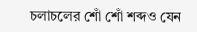চলাচলের শোঁ শোঁ শব্দও যেন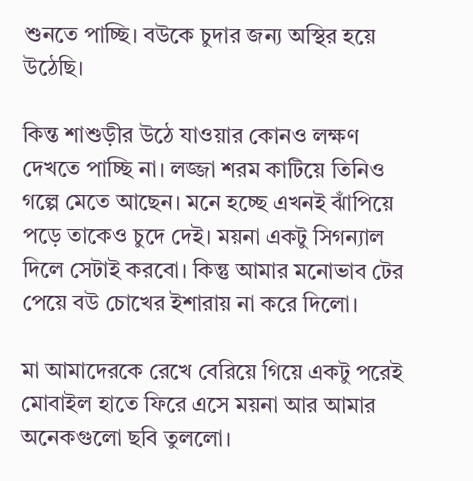শুনতে পাচ্ছি। বউকে চুদার জন্য অস্থির হয়ে উঠেছি।

কিন্ত শাশুড়ীর উঠে যাওয়ার কোনও লক্ষণ দেখতে পাচ্ছি না। লজ্জা শরম কাটিয়ে তিনিও গল্পে মেতে আছেন। মনে হচ্ছে এখনই ঝাঁপিয়ে পড়ে তাকেও চুদে দেই। ময়না একটু সিগন্যাল দিলে সেটাই করবো। কিন্তু আমার মনোভাব টের পেয়ে বউ চোখের ইশারায় না করে দিলো।

মা আমাদেরকে রেখে বেরিয়ে গিয়ে একটু পরেই মোবাইল হাতে ফিরে এসে ময়না আর আমার অনেকগুলো ছবি তুললো।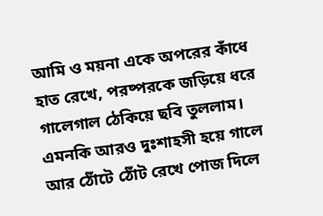আমি ও ময়না একে অপরের কাঁধে হাত রেখে, পরষ্পরকে জড়িয়ে ধরে গালেগাল ঠেকিয়ে ছবি তুললাম। এমনকি আরও দুঃশাহসী হয়ে গালে আর ঠোঁটে ঠোঁট রেখে পোজ দিলে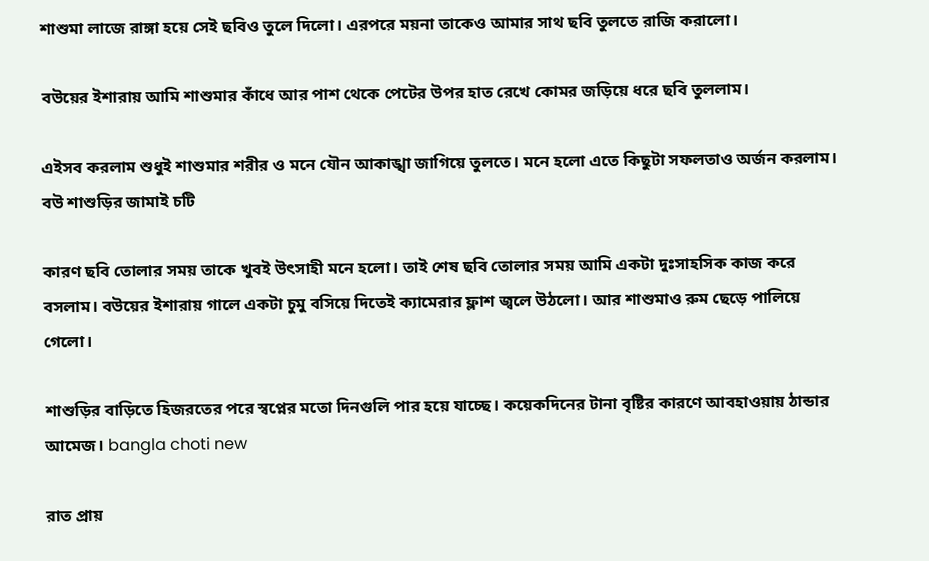শাশুমা লাজে রাঙ্গা হয়ে সেই ছবিও তুলে দিলো। এরপরে ময়না তাকেও আমার সাথ ছবি তুলতে রাজি করালো।

বউয়ের ইশারায় আমি শাশুমার কাঁধে আর পাশ থেকে পেটের উপর হাত রেখে কোমর জড়িয়ে ধরে ছবি তুললাম।

এইসব করলাম শুধুই শাশুমার শরীর ও মনে যৌন আকাঙ্খা জাগিয়ে তুলতে। মনে হলো এতে কিছুটা সফলতাও অর্জন করলাম। বউ শাশুড়ির জামাই চটি

কারণ ছবি তোলার সময় তাকে খুবই উৎসাহী মনে হলো। তাই শেষ ছবি তোলার সময় আমি একটা দুঃসাহসিক কাজ করে বসলাম। বউয়ের ইশারায় গালে একটা চুমু বসিয়ে দিতেই ক্যামেরার ফ্লাশ জ্বলে উঠলো। আর শাশুমাও রুম ছেড়ে পালিয়ে গেলো।

শাশুড়ির বাড়িতে হিজরতের পরে স্বপ্নের মতো দিনগুলি পার হয়ে যাচ্ছে। কয়েকদিনের টানা বৃষ্টির কারণে আবহাওয়ায় ঠান্ডার আমেজ। bangla choti new

রাত প্রায়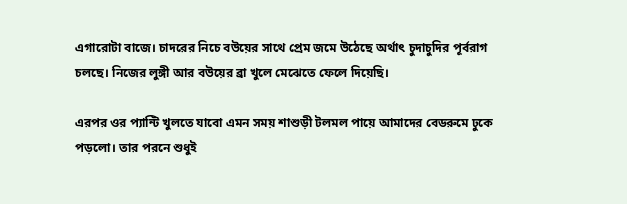এগারোটা বাজে। চাদরের নিচে বউয়ের সাথে প্রেম জমে উঠেছে অর্থাৎ চুদাচুদির পূর্বরাগ চলছে। নিজের লুঙ্গী আর বউয়ের ব্রা খুলে মেঝেতে ফেলে দিয়েছি।

এরপর ওর প্যান্টি খুলতে যাবো এমন সময় শাশুড়ী টলমল পায়ে আমাদের বেডরুমে ঢুকে পড়লো। তার পরনে শুধুই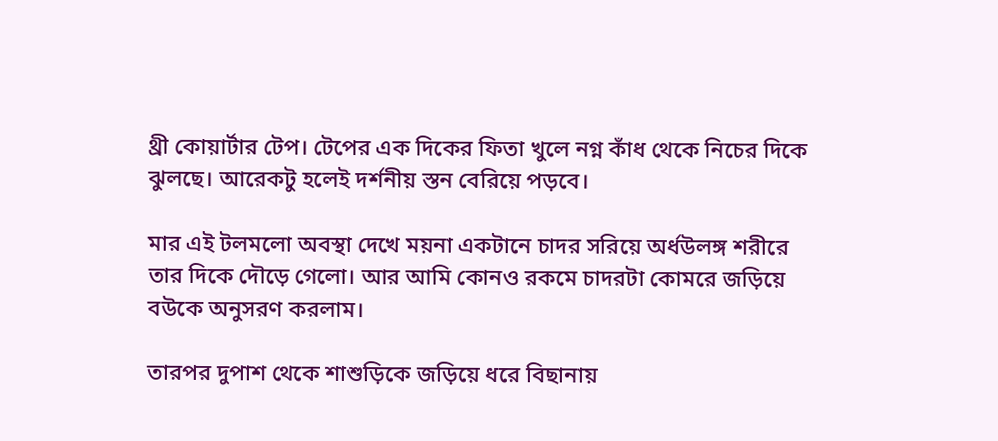থ্রী কোয়ার্টার টেপ। টেপের এক দিকের ফিতা খুলে নগ্ন কাঁধ থেকে নিচের দিকে ঝুলছে। আরেকটু হলেই দর্শনীয় স্তন বেরিয়ে পড়বে।

মার এই টলমলো অবস্থা দেখে ময়না একটানে চাদর সরিয়ে অর্ধউলঙ্গ শরীরে তার দিকে দৌড়ে গেলো। আর আমি কোনও রকমে চাদরটা কোমরে জড়িয়ে বউকে অনুসরণ করলাম।

তারপর দুপাশ থেকে শাশুড়িকে জড়িয়ে ধরে বিছানায়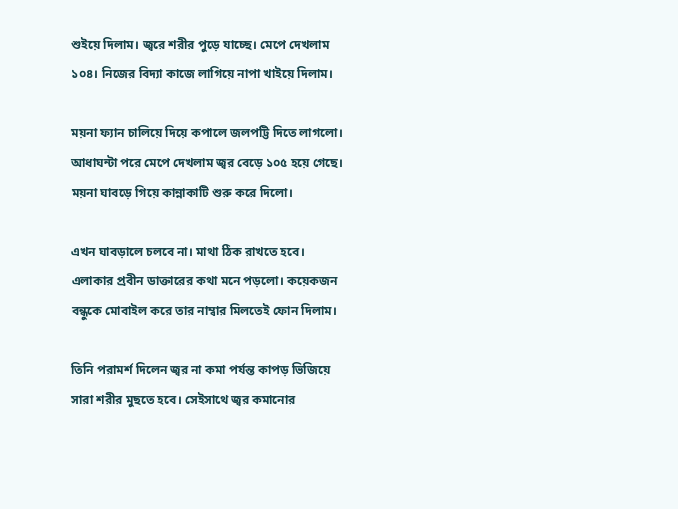শুইয়ে দিলাম। জ্বরে শরীর পুড়ে যাচ্ছে। মেপে দেখলাম ১০৪। নিজের বিদ্যা কাজে লাগিয়ে নাপা খাইয়ে দিলাম।

ময়না ফ্যান চালিয়ে দিয়ে কপালে জলপট্টি দিতে লাগলো। আধাঘন্টা পরে মেপে দেখলাম জ্বর বেড়ে ১০৫ হয়ে গেছে। ময়না ঘাবড়ে গিয়ে কান্নাকাটি শুরু করে দিলো।

এখন ঘাবড়ালে চলবে না। মাথা ঠিক রাখতে হবে। এলাকার প্রবীন ডাক্তারের কথা মনে পড়লো। কয়েকজন বন্ধুকে মোবাইল করে তার নাম্বার মিলতেই ফোন দিলাম।

তিনি পরামর্শ দিলেন জ্বর না কমা পর্যন্ত কাপড় ভিজিয়ে সারা শরীর মুছতে হবে। সেইসাথে জ্বর কমানোর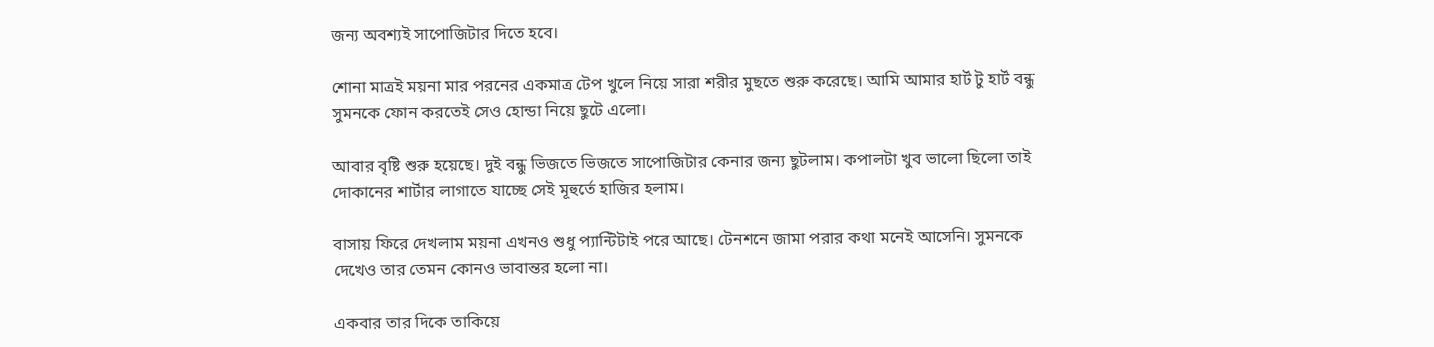জন্য অবশ্যই সাপোজিটার দিতে হবে।

শোনা মাত্রই ময়না মার পরনের একমাত্র টেপ খুলে নিয়ে সারা শরীর মুছতে শুরু করেছে। আমি আমার হার্ট টু হার্ট বন্ধু সুমনকে ফোন করতেই সেও হোন্ডা নিয়ে ছুটে এলো।

আবার বৃষ্টি শুরু হয়েছে। দুই বন্ধু ভিজতে ভিজতে সাপোজিটার কেনার জন্য ছুটলাম। কপালটা খুব ভালো ছিলো তাই দোকানের শার্টার লাগাতে যাচ্ছে সেই মূহুর্তে হাজির হলাম।

বাসায় ফিরে দেখলাম ময়না এখনও শুধু প্যান্টিটাই পরে আছে। টেনশনে জামা পরার কথা মনেই আসেনি। সুমনকে দেখেও তার তেমন কোনও ভাবান্তর হলো না।

একবার তার দিকে তাকিয়ে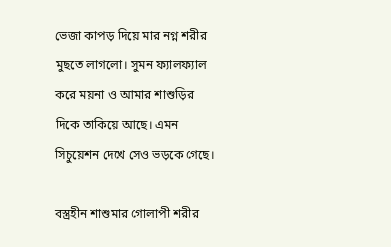ভেজা কাপড় দিয়ে মার নগ্ন শরীর মুছতে লাগলো। সুমন ফ্যালফ্যাল করে ময়না ও আমার শাশুড়ির দিকে তাকিয়ে আছে। এমন সিচুয়েশন দেখে সেও ভড়কে গেছে।

বস্ত্রহীন শাশুমার গোলাপী শরীর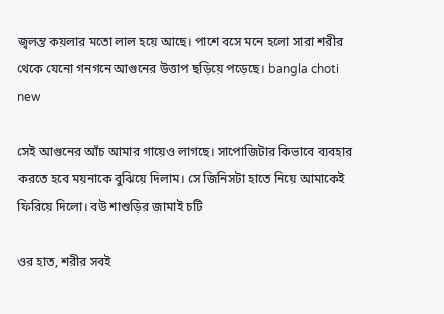জ্বলন্ত কয়লার মতো লাল হয়ে আছে। পাশে বসে মনে হলো সারা শরীর থেকে যেনো গনগনে আগুনের উত্তাপ ছড়িয়ে পড়েছে। bangla choti new

সেই আগুনের আঁচ আমার গায়েও লাগছে। সাপোজিটার কিভাবে ব্যবহার করতে হবে ময়নাকে বুঝিয়ে দিলাম। সে জিনিসটা হাতে নিয়ে আমাকেই ফিরিয়ে দিলো। বউ শাশুড়ির জামাই চটি

ওর হাত, শরীর সবই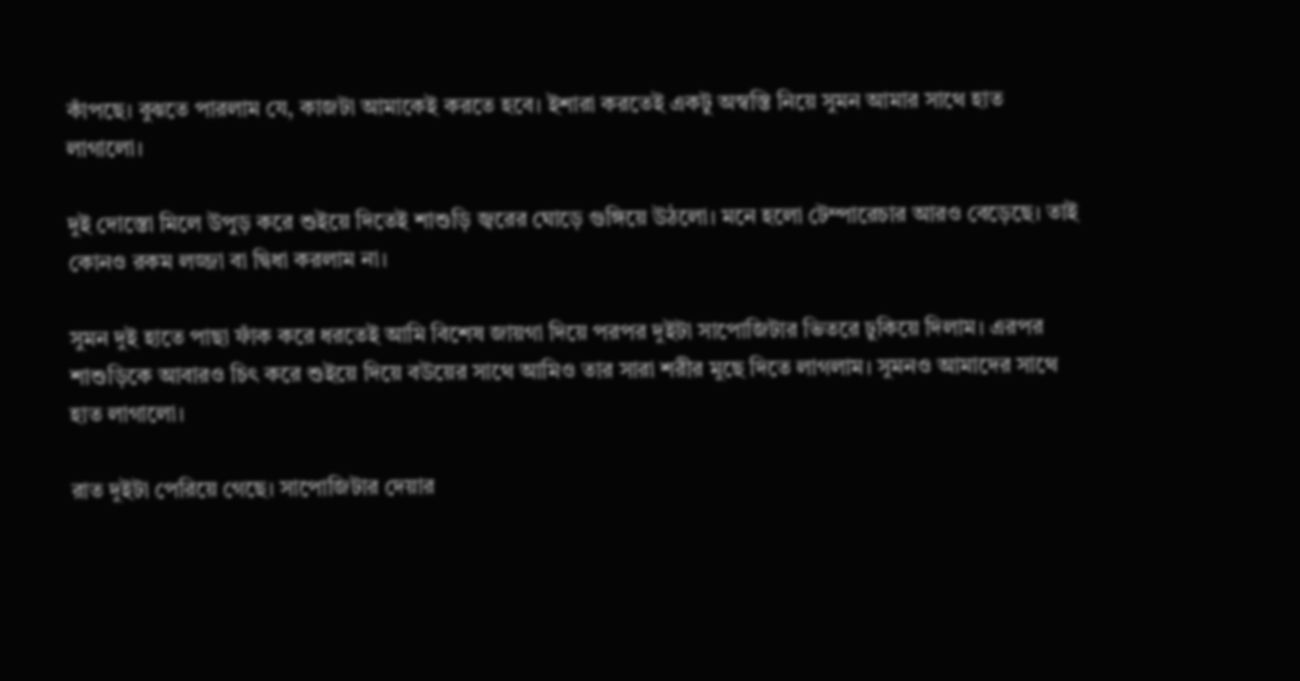কাঁপছে। বুঝতে পারলাম যে, কাজটা আমাকেই করতে হবে। ইশারা করতেই একটু অস্বস্তি নিয়ে সুমন আমার সাথে হাত লাগালো।

দুই দোস্তো মিলে উপুড় করে শুইয়ে দিতেই শাশুড়ি জ্বরের ঘোড়ে গুঙ্গিয়ে উঠলো। মনে হলো টেম্পারেচার আরও বেড়েছে। তাই কোনও রকম লজ্জা বা দ্বিধা করলাম না।

সুমন দুই হাতে পাছা ফাঁক করে ধরতেই আমি বিশেষ জায়গা দিয়ে পরপর দুইটা সাপোজিটার ভিতরে ঢুকিয়ে দিলাম। এরপর শাশুড়িকে আবারও চিৎ করে শুইয়ে দিয়ে বউয়ের সাথে আমিও তার সারা শরীর মুছে দিতে লাগলাম। সুমনও আমাদের সাথে হাত লাগালো।

রাত দুইটা পেরিয়ে গেছে। সাপোজিটার দেয়ার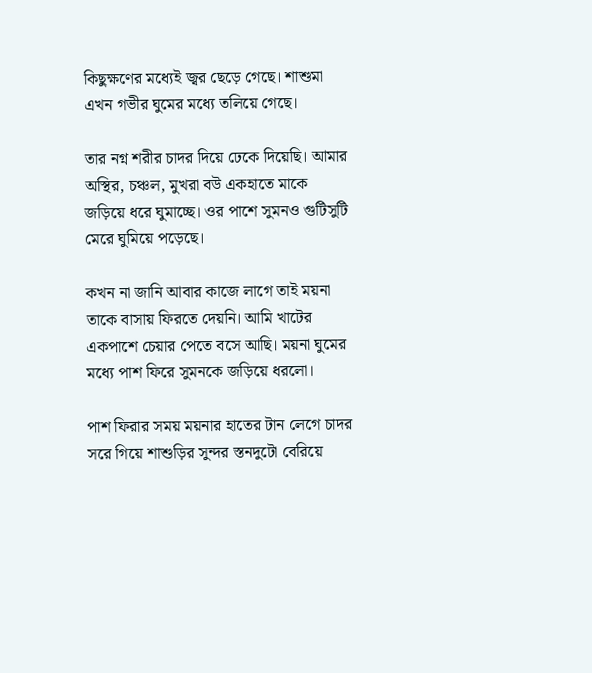কিছুক্ষণের মধ্যেই জ্বর ছেড়ে গেছে। শাশুমা এখন গভীর ঘুমের মধ্যে তলিয়ে গেছে।

তার নগ্ন শরীর চাদর দিয়ে ঢেকে দিয়েছি। আমার অস্থির, চঞ্চল, মুখরা বউ একহাতে মাকে জড়িয়ে ধরে ঘুমাচ্ছে। ওর পাশে সুমনও গুটিসুটি মেরে ঘুমিয়ে পড়েছে।

কখন না জানি আবার কাজে লাগে তাই ময়না তাকে বাসায় ফিরতে দেয়নি। আমি খাটের একপাশে চেয়ার পেতে বসে আছি। ময়না ঘুমের মধ্যে পাশ ফিরে সুমনকে জড়িয়ে ধরলো।

পাশ ফিরার সময় ময়নার হাতের টান লেগে চাদর সরে গিয়ে শাশুড়ির সুন্দর স্তনদুটো বেরিয়ে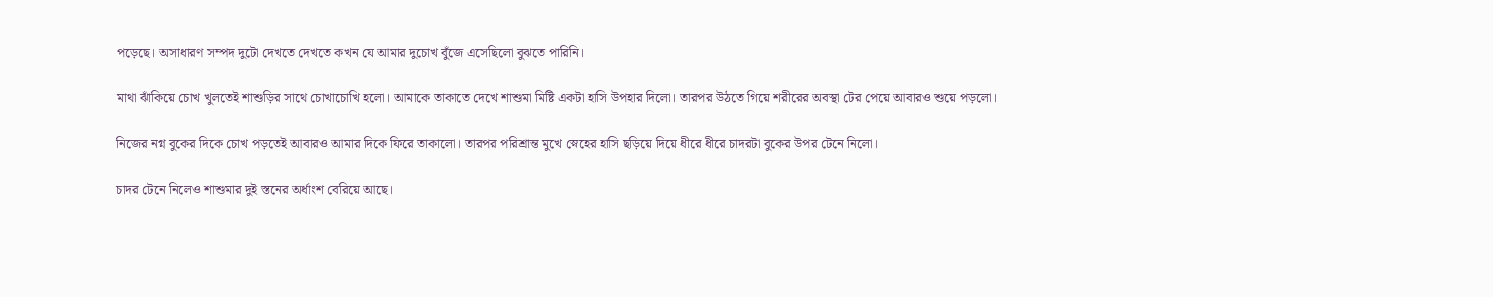পড়েছে। অসাধারণ সম্পদ দুটো দেখতে দেখতে কখন যে আমার দুচোখ বুঁজে এসেছিলো বুঝতে পারিনি।

মাথা ঝাঁকিয়ে চোখ খুলতেই শাশুড়ির সাথে চোখাচোখি হলো। আমাকে তাকাতে দেখে শাশুমা মিষ্টি একটা হাসি উপহার দিলো। তারপর উঠতে গিয়ে শরীরের অবস্থা টের পেয়ে আবারও শুয়ে পড়লো।

নিজের নগ্ন বুকের দিকে চোখ পড়তেই আবারও আমার দিকে ফিরে তাকালো। তারপর পরিশ্রান্ত মুখে স্নেহের হাসি ছড়িয়ে দিয়ে ধীরে ধীরে চাদরটা বুকের উপর টেনে নিলো।

চাদর টেনে নিলেও শাশুমার দুই স্তনের অর্ধাংশ বেরিয়ে আছে।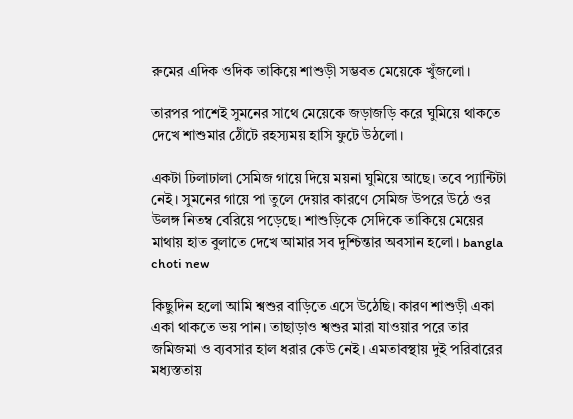রুমের এদিক ওদিক তাকিয়ে শাশুড়ী সম্ভবত মেয়েকে খুঁজলো।

তারপর পাশেই সুমনের সাথে মেয়েকে জড়াজড়ি করে ঘুমিয়ে থাকতে দেখে শাশুমার ঠোঁটে রহস্যময় হাসি ফুটে উঠলো।

একটা ঢিলাঢালা সেমিজ গায়ে দিয়ে ময়না ঘুমিয়ে আছে। তবে প্যান্টিটা নেই। সুমনের গায়ে পা তুলে দেয়ার কারণে সেমিজ উপরে উঠে ওর উলঙ্গ নিতম্ব বেরিয়ে পড়েছে। শাশুড়িকে সেদিকে তাকিয়ে মেয়ের মাথায় হাত বুলাতে দেখে আমার সব দুশ্চিন্তার অবসান হলো। bangla choti new

কিছুদিন হলো আমি শ্বশুর বাড়িতে এসে উঠেছি। কারণ শাশুড়ী একা একা থাকতে ভয় পান। তাছাড়াও শ্বশুর মারা যাওয়ার পরে তার জমিজমা ও ব্যবসার হাল ধরার কেউ নেই। এমতাবস্থায় দুই পরিবারের মধ্যস্ততায়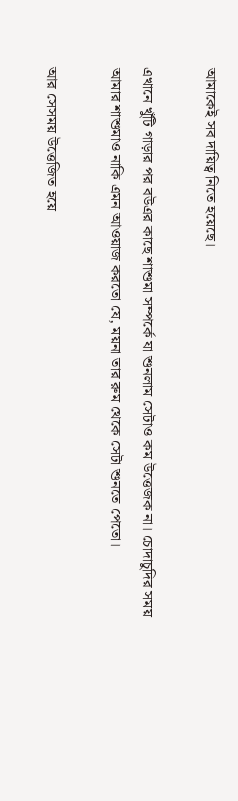আমাকেই সব দায়িত্ব নিতে হয়েছে।

এখানে খুঁটি গাড়ার পর বউএর কাছে শাশুমা সম্পর্কে যা শুনলাম সেটাও কম উত্তেজক না। চোদাচুদির সময় আমার শাশুমাও নাকি এমন আওয়াজ করতো যে, ময়না তার রুম থেকে সেটা শুনতে পেতো।

আর সেসময় উত্তেজিত হয়ে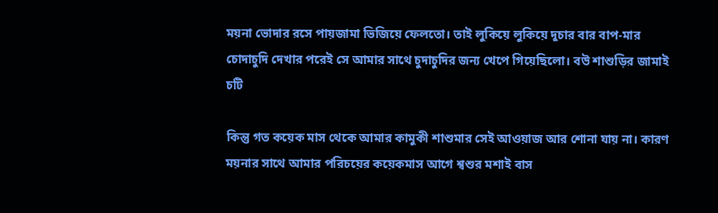ময়না ভোদার রসে পায়জামা ভিজিয়ে ফেলতো। তাই লুকিয়ে লুকিয়ে দুচার বার বাপ-মার চোদাচুদি দেখার পরেই সে আমার সাথে চুদাচুদির জন্য খেপে গিয়েছিলো। বউ শাশুড়ির জামাই চটি

কিন্তু গত কয়েক মাস থেকে আমার কামুকী শাশুমার সেই আওয়াজ আর শোনা যায় না। কারণ ময়নার সাথে আমার পরিচয়ের কয়েকমাস আগে শ্বশুর মশাই বাস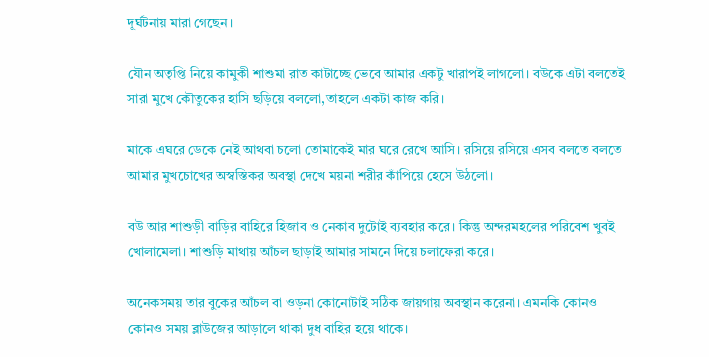দূর্ঘটনায় মারা গেছেন।

যৌন অতৃপ্তি নিয়ে কামুকী শাশুমা রাত কাটাচ্ছে ভেবে আমার একটু খারাপই লাগলো। বউকে এটা বলতেই সারা মুখে কৌতুকের হাসি ছড়িয়ে বললো,তাহলে একটা কাজ করি।

মাকে এঘরে ডেকে নেই আথবা চলো তোমাকেই মার ঘরে রেখে আসি। রসিয়ে রসিয়ে এসব বলতে বলতে আমার মুখচোখের অস্বস্তিকর অবস্থা দেখে ময়না শরীর কাঁপিয়ে হেসে উঠলো।

বউ আর শাশুড়ী বাড়ির বাহিরে হিজাব ও নেকাব দুটোই ব্যবহার করে। কিন্তু অন্দরমহলের পরিবেশ খুবই খোলামেলা। শাশুড়ি মাথায় আঁচল ছাড়াই আমার সামনে দিয়ে চলাফেরা করে।

অনেকসময় তার বুকের আঁচল বা ওড়না কোনোটাই সঠিক জায়গায় অবস্থান করেনা। এমনকি কোনও কোনও সময় ব্লাউজের আড়ালে থাকা দুধ বাহির হয়ে থাকে।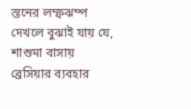স্তনের লম্ফঝম্প দেখলে বুঝাই যায় যে, শাশুমা বাসায় ব্রেসিয়ার ব্যবহার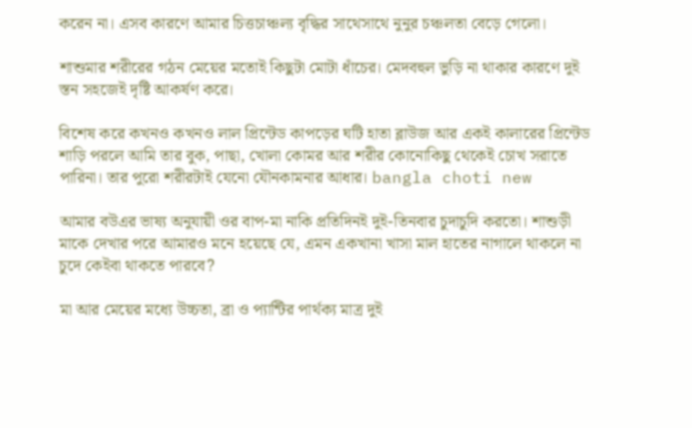করেন না। এসব কারণে আমার চিত্তচাঞ্চল্য বৃদ্ধির সাথেসাথে নুনুর চঞ্চলতা বেড়ে গেলো।

শাশুমার শরীরের গঠন মেয়ের মতোই কিছুটা মোটা ধাঁচের। মেদবহুল ভুড়ি না থাকার কারণে দুই স্তন সহজেই দৃষ্টি আকর্ষণ করে।

বিশেষ করে কখনও কখনও লাল প্রিন্টেড কাপড়ের ঘটি হাতা ব্লাউজ আর একই কালারের প্রিন্টেড শাড়ি পরলে আমি তার বুক, পাছা, খোলা কোমর আর শরীর কোনোকিছু থেকেই চোখ সরাতে পারিনা। তার পুরো শরীরটাই যেনো যৌনকামনার আধার। bangla choti new

আমার বউএর ভাষ্য অনুযায়ী ওর বাপ-মা নাকি প্রতিদিনই দুই-তিনবার চুদাচুদি করতো। শাশুড়ী মাকে দেখার পরে আমারও মনে হয়েছে যে, এমন একখানা খাসা মাল হাতের নাগালে থাকলে না চুদে কেইবা থাকতে পারবে?

মা আর মেয়ের মধ্যে উচ্চতা, ব্রা ও প্যান্টির পার্থক্য মাত্র দুই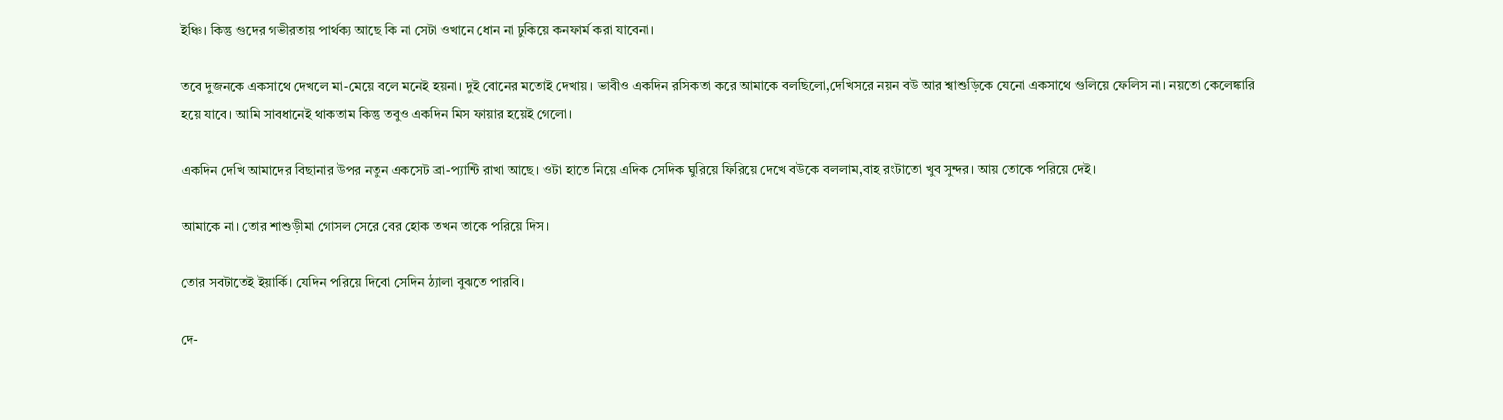ইঞ্চি। কিন্তু গুদের গভীরতায় পার্থক্য আছে কি না সেটা ওখানে ধোন না ঢুকিয়ে কনফার্ম করা যাবেনা।

তবে দুজনকে একসাথে দেখলে মা-মেয়ে বলে মনেই হয়না। দুই বোনের মতোই দেখায়। ভাবীও একদিন রসিকতা করে আমাকে বলছিলো,দেখিসরে নয়ন বউ আর শ্বাশুড়িকে যেনো একসাথে গুলিয়ে ফেলিস না। নয়তো কেলেঙ্কারি হয়ে যাবে। আমি সাবধানেই থাকতাম কিন্তু তবুও একদিন মিস ফায়ার হয়েই গেলো।

একদিন দেখি আমাদের বিছানার উপর নতুন একসেট ব্রা-প্যান্টি রাখা আছে। ওটা হাতে নিয়ে এদিক সেদিক ঘুরিয়ে ফিরিয়ে দেখে বউকে বললাম,বাহ রংটাতো খুব সুন্দর। আয় তোকে পরিয়ে দেই।

আমাকে না। তোর শাশুড়ীমা গোসল সেরে বের হোক তখন তাকে পরিয়ে দিস।

তোর সবটাতেই ইয়ার্কি। যেদিন পরিয়ে দিবো সেদিন ঠ্যালা বুঝতে পারবি।

দে-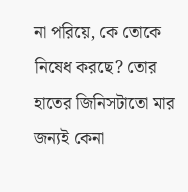না পরিয়ে, কে তোকে নিষেধ করছে? তোর হাতের জিনিসটাতো মার জন্যই কেনা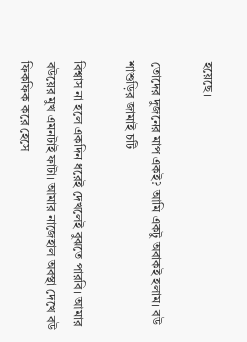হয়েছে।

তোদের দুজনের মাপ একই? আমি একটু অবাকই হলাম। বউ শাশুড়ির জামাই চটি

বিশ্বাস না হলে একদিন ধরেই দেখলেই বুঝতে পারবি। আমার বউয়ের মুখ এমনটাই ফাটা। আমার নাজেহাল অবস্থা দেখে বউ ফিকফিক করে হেসে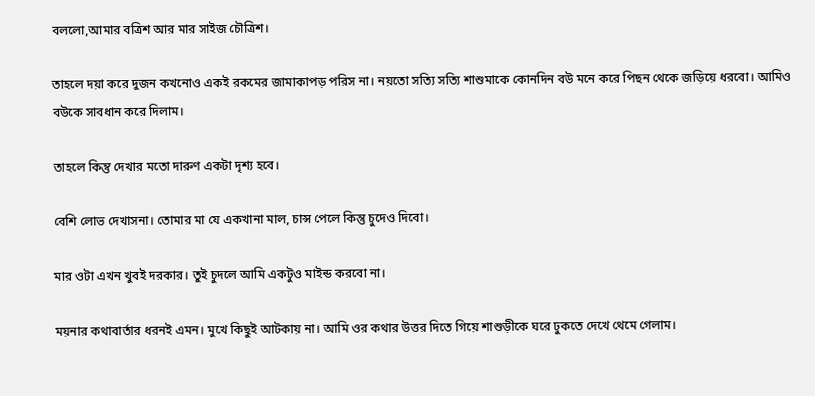বললো,আমার বত্রিশ আর মার সাইজ চৌত্রিশ।

তাহলে দয়া করে দুজন কখনোও একই রকমের জামাকাপড় পরিস না। নয়তো সত্যি সত্যি শাশুমাকে কোনদিন বউ মনে করে পিছন থেকে জড়িয়ে ধরবো। আমিও বউকে সাবধান করে দিলাম।

তাহলে কিন্তু দেখার মতো দারুণ একটা দৃশ্য হবে।

বেশি লোভ দেখাসনা। তোমার মা যে একখানা মাল, চান্স পেলে কিন্তু চুদেও দিবো।

মার ওটা এখন খুবই দরকার। তুই চুদলে আমি একটুও মাইন্ড করবো না।

ময়নার কথাবার্তার ধরনই এমন। মুখে কিছুই আটকায় না। আমি ওর কথার উত্তর দিতে গিয়ে শাশুড়ীকে ঘরে ঢুকতে দেখে থেমে গেলাম।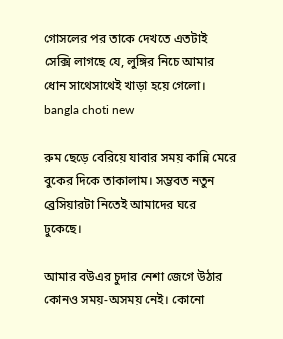গোসলের পর তাকে দেখতে এতটাই সেক্সি লাগছে যে, লুঙ্গির নিচে আমার ধোন সাথেসাথেই খাড়া হয়ে গেলো। bangla choti new

রুম ছেড়ে বেরিয়ে যাবার সময় কান্নি মেরে বুকের দিকে তাকালাম। সম্ভবত নতুন ব্রেসিয়ারটা নিতেই আমাদের ঘরে ঢুকেছে।

আমার বউএর চুদার নেশা জেগে উঠার কোনও সময়-অসময় নেই। কোনো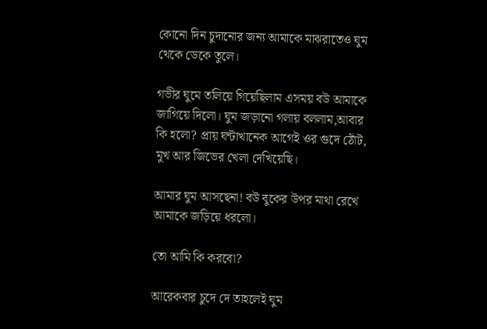কোনো দিন চুদানোর জন্য আমাকে মাঝরাতেও ঘুম থেকে ডেকে তুলে।

গভীর ঘুমে তলিয়ে গিয়েছিলাম এসময় বউ আমাকে জাগিয়ে দিলো। ঘুম জড়ানো গলায় বললাম,আবার কি হলো? প্রায় ঘন্টাখানেক আগেই ওর গুদে ঠোঁট, মুখ আর জিভের খেলা দেখিয়েছি।

আমার ঘুম আসছেনা! বউ বুকের উপর মাথা রেখে আমাকে জড়িয়ে ধরলো।

তো আমি কি করবো?

আরেকবার চুদে দে তাহলেই ঘুম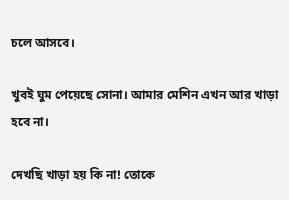চলে আসবে।

খুবই ঘুম পেয়েছে সোনা। আমার মেশিন এখন আর খাড়া হবে না।

দেখছি খাড়া হয় কি না! তোকে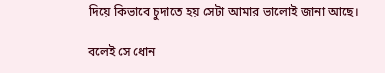দিয়ে কিভাবে চুদাতে হয় সেটা আমার ভালোই জানা আছে।

বলেই সে ধোন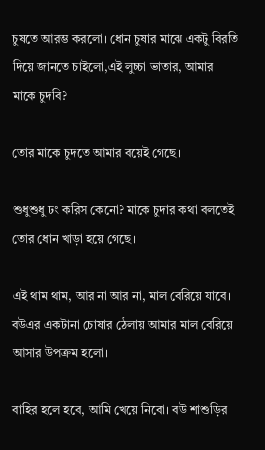চুষতে আরম্ভ করলো। ধোন চুষার মাঝে একটু বিরতি দিয়ে জানতে চাইলো,এই লুচ্চা ভাতার, আমার মাকে চুদবি?

তোর মাকে চুদতে আমার বয়েই গেছে।

শুধুশুধু ঢং করিস কেনো? মাকে চুদার কথা বলতেই তোর ধোন খাড়া হয়ে গেছে।

এই থাম থাম, আর না আর না, মাল বেরিয়ে যাবে। বউএর একটানা চোষার ঠেলায় আমার মাল বেরিয়ে আসার উপক্রম হলো।

বাহির হলে হবে, আমি খেয়ে নিবো। বউ শাশুড়ির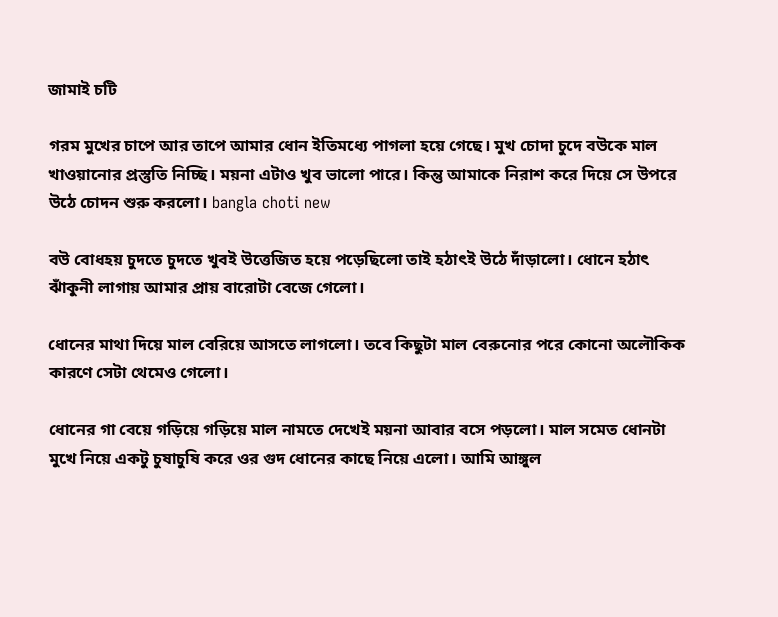জামাই চটি

গরম মুখের চাপে আর তাপে আমার ধোন ইতিমধ্যে পাগলা হয়ে গেছে। মুখ চোদা চুদে বউকে মাল খাওয়ানোর প্রস্তুতি নিচ্ছি। ময়না এটাও খুব ভালো পারে। কিন্তু আমাকে নিরাশ করে দিয়ে সে উপরে উঠে চোদন শুরু করলো। bangla choti new

বউ বোধহয় চুদতে চুদতে খুবই উত্তেজিত হয়ে পড়েছিলো তাই হঠাৎই উঠে দাঁড়ালো। ধোনে হঠাৎ ঝাঁকুনী লাগায় আমার প্রায় বারোটা বেজে গেলো।

ধোনের মাথা দিয়ে মাল বেরিয়ে আসতে লাগলো। তবে কিছুটা মাল বেরুনোর পরে কোনো অলৌকিক কারণে সেটা থেমেও গেলো।

ধোনের গা বেয়ে গড়িয়ে গড়িয়ে মাল নামতে দেখেই ময়না আবার বসে পড়লো। মাল সমেত ধোনটা মুখে নিয়ে একটু চুষাচুষি করে ওর গুদ ধোনের কাছে নিয়ে এলো। আমি আঙ্গুল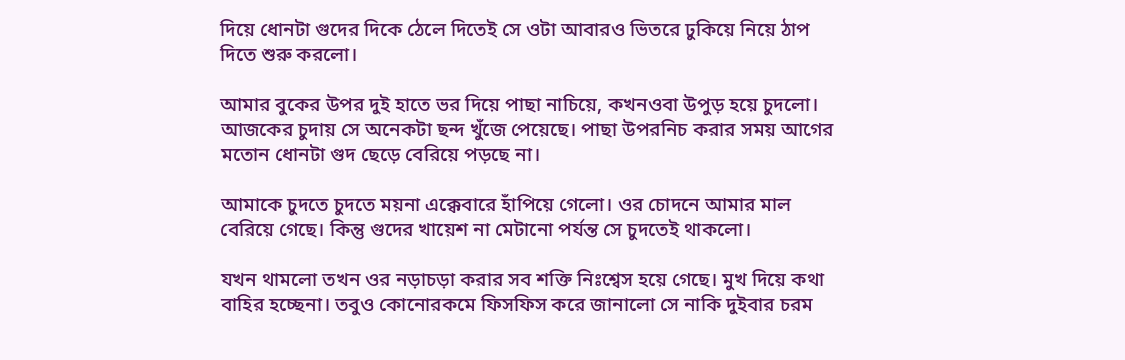দিয়ে ধোনটা গুদের দিকে ঠেলে দিতেই সে ওটা আবারও ভিতরে ঢুকিয়ে নিয়ে ঠাপ দিতে শুরু করলো।

আমার বুকের উপর দুই হাতে ভর দিয়ে পাছা নাচিয়ে, কখনওবা উপুড় হয়ে চুদলো। আজকের চুদায় সে অনেকটা ছন্দ খুঁজে পেয়েছে। পাছা উপরনিচ করার সময় আগের মতোন ধোনটা গুদ ছেড়ে বেরিয়ে পড়ছে না।

আমাকে চুদতে চুদতে ময়না এক্কেবারে হাঁপিয়ে গেলো। ওর চোদনে আমার মাল বেরিয়ে গেছে। কিন্তু গুদের খায়েশ না মেটানো পর্যন্ত সে চুদতেই থাকলো।

যখন থামলো তখন ওর নড়াচড়া করার সব শক্তি নিঃশ্বেস হয়ে গেছে। মুখ দিয়ে কথা বাহির হচ্ছেনা। তবুও কোনোরকমে ফিসফিস করে জানালো সে নাকি দুইবার চরম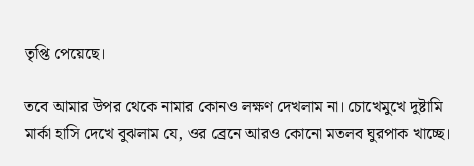তৃপ্তি পেয়েছে।

তবে আমার উপর থেকে নামার কোনও লক্ষণ দেখলাম না। চোখেমুখে দুষ্টামি মার্কা হাসি দেখে বুঝলাম যে, ওর ব্রেনে আরও কোনো মতলব ঘুরপাক খাচ্ছে।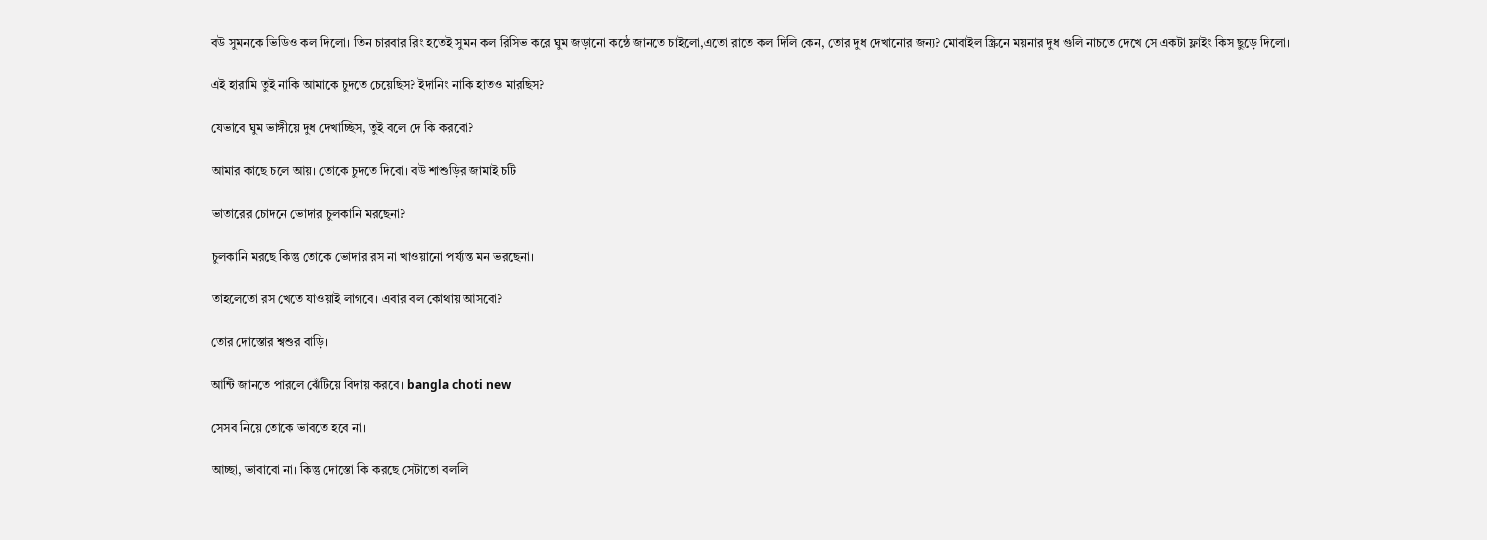বউ সুমনকে ভিডিও কল দিলো। তিন চারবার রিং হতেই সুমন কল রিসিভ করে ঘুম জড়ানো কন্ঠে জানতে চাইলো,এতো রাতে কল দিলি কেন, তোর দুধ দেখানোর জন্য? মোবাইল স্ক্রিনে ময়নার দুধ গুলি নাচতে দেখে সে একটা ফ্লাইং কিস ছুড়ে দিলো।

এই হারামি তুই নাকি আমাকে চুদতে চেয়েছিস? ইদানিং নাকি হাতও মারছিস?

যেভাবে ঘুম ভাঙ্গীয়ে দুধ দেখাচ্ছিস, তুই বলে দে কি করবো?

আমার কাছে চলে আয়। তোকে চুদতে দিবো। বউ শাশুড়ির জামাই চটি

ভাতারের চোদনে ভোদার চুলকানি মরছেনা?

চুলকানি মরছে কিন্তু তোকে ভোদার রস না খাওয়ানো পর্য্যন্ত মন ভরছেনা।

তাহলেতো রস খেতে যাওয়াই লাগবে। এবার বল কোথায় আসবো?

তোর দোস্তোর শ্বশুর বাড়ি।

আন্টি জানতে পারলে ঝেঁটিয়ে বিদায় করবে। bangla choti new

সেসব নিয়ে তোকে ভাবতে হবে না।

আচ্ছা, ভাবাবো না। কিন্তু দোস্তো কি করছে সেটাতো বললি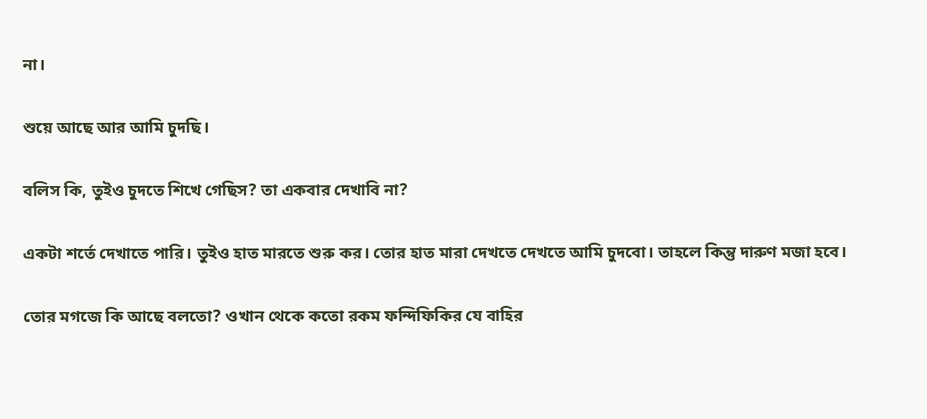না।

শুয়ে আছে আর আমি চুদছি।

বলিস কি, তুইও চুদতে শিখে গেছিস? তা একবার দেখাবি না?

একটা শর্তে দেখাতে পারি। তুইও হাত মারতে শুরু কর। তোর হাত মারা দেখতে দেখতে আমি চুদবো। তাহলে কিন্তু দারুণ মজা হবে।

তোর মগজে কি আছে বলতো? ওখান থেকে কতো রকম ফন্দিফিকির যে বাহির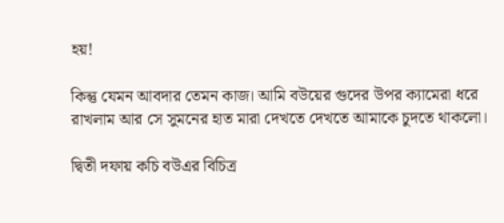হয়!

কিন্তু যেমন আবদার তেমন কাজ। আমি বউয়ের গুদের উপর ক্যামেরা ধরে রাখলাম আর সে সুমনের হাত মারা দেখতে দেখতে আমাকে চুদতে থাকলো।

দ্বিতী দফায় কচি বউএর বিচিত্র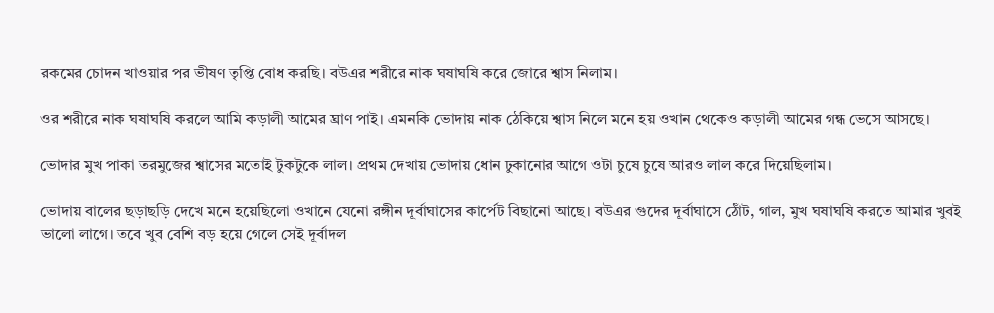রকমের চোদন খাওয়ার পর ভীষণ তৃপ্তি বোধ করছি। বউএর শরীরে নাক ঘষাঘষি করে জোরে শ্বাস নিলাম।

ওর শরীরে নাক ঘষাঘষি করলে আমি কড়ালী আমের ঘ্রাণ পাই। এমনকি ভোদায় নাক ঠেকিয়ে শ্বাস নিলে মনে হয় ওখান থেকেও কড়ালী আমের গন্ধ ভেসে আসছে।

ভোদার মুখ পাকা তরমুজের শ্বাসের মতোই টুকটুকে লাল। প্রথম দেখায় ভোদায় ধোন ঢুকানোর আগে ওটা চুষে চুষে আরও লাল করে দিয়েছিলাম।

ভোদায় বালের ছড়াছড়ি দেখে মনে হয়েছিলো ওখানে যেনো রঙ্গীন দূর্বাঘাসের কার্পেট বিছানো আছে। বউএর গুদের দূর্বাঘাসে ঠোঁট, গাল, মুখ ঘষাঘষি করতে আমার খুবই ভালো লাগে। তবে খুব বেশি বড় হয়ে গেলে সেই দূর্বাদল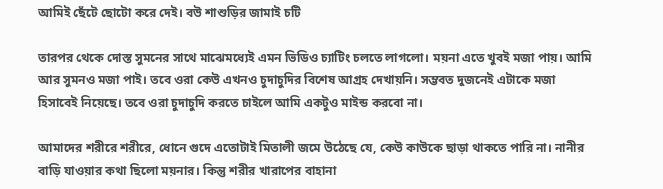আমিই ছেঁটে ছোটো করে দেই। বউ শাশুড়ির জামাই চটি

তারপর থেকে দোস্ত সুমনের সাথে মাঝেমধ্যেই এমন ভিডিও চ্যাটিং চলতে লাগলো। ময়না এতে খুবই মজা পায়। আমি আর সুমনও মজা পাই। তবে ওরা কেউ এখনও চুদাচুদির বিশেষ আগ্রহ দেখায়নি। সম্ভবত দুজনেই এটাকে মজা হিসাবেই নিয়েছে। তবে ওরা চুদাচুদি করতে চাইলে আমি একটুও মাইন্ড করবো না।

আমাদের শরীরে শরীরে, ধোনে গুদে এতোটাই মিতালী জমে উঠেছে যে, কেউ কাউকে ছাড়া থাকতে পারি না। নানীর বাড়ি যাওয়ার কথা ছিলো ময়নার। কিন্তু শরীর খারাপের বাহানা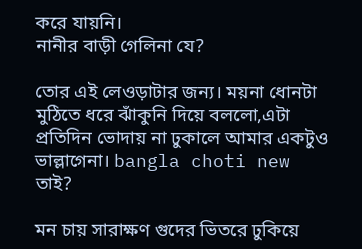করে যায়নি।
নানীর বাড়ী গেলিনা যে?

তোর এই লেওড়াটার জন্য। ময়না ধোনটা মুঠিতে ধরে ঝাঁকুনি দিয়ে বললো,এটা প্রতিদিন ভোদায় না ঢুকালে আমার একটুও ভাল্লাগেনা। bangla choti new
তাই?

মন চায় সারাক্ষণ গুদের ভিতরে ঢুকিয়ে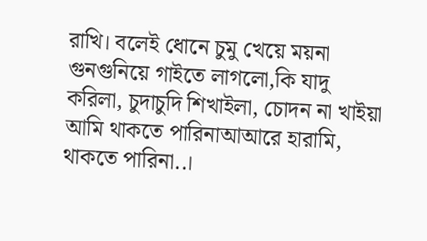রাখি। বলেই ধোনে চুমু খেয়ে ময়না গুনগুনিয়ে গাইতে লাগলো,কি যাদু করিলা, চুদাচুদি শিখাইলা, চোদন না খাইয়া আমি থাকতে পারিনাআআরে হারামি, থাকতে পারিনা..।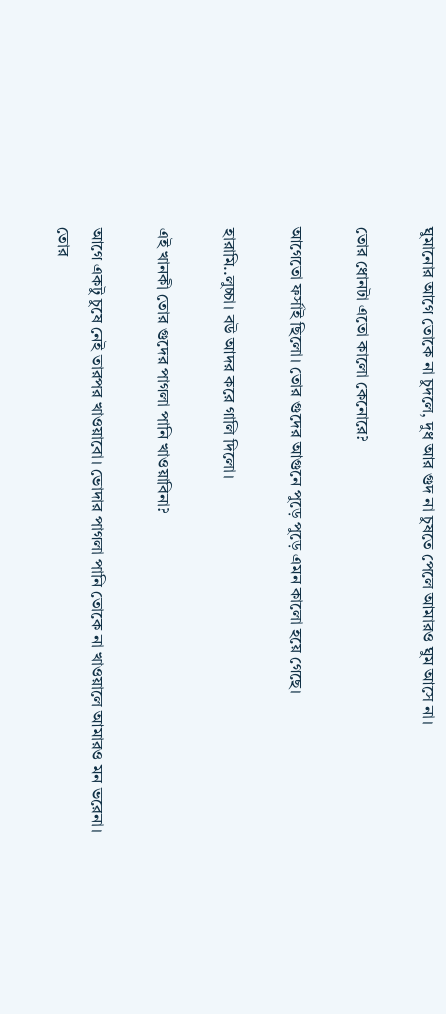ঘুমানোর আগে তোকে না চুদলে, দুধ আর গুদ না চুষতে পেলে আমারও ঘুম আসে না।

তোর ধোনটা এতো কালো কেনোরে?

আগেতো ফর্সাই ছিলো। তোর গুদের আগুনে পুড়ে পুড়ে এমন কালো হয়ে গেছে।

হারামি..লুচ্চা। বউ আদর করে গালি দিলো।

এই খানকী তোর গুদের পাগলা পানি খাওয়াবিনা?

আগে একটু চুষে নেই তারপর খাওয়াবো। ভোদার পাগলা পানি তোকে না খাওয়ালে আমারও মন ভরেনা।
তোর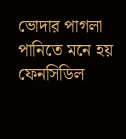ভোদার পাগলা পানিতে মনে হয় ফেনসিডিল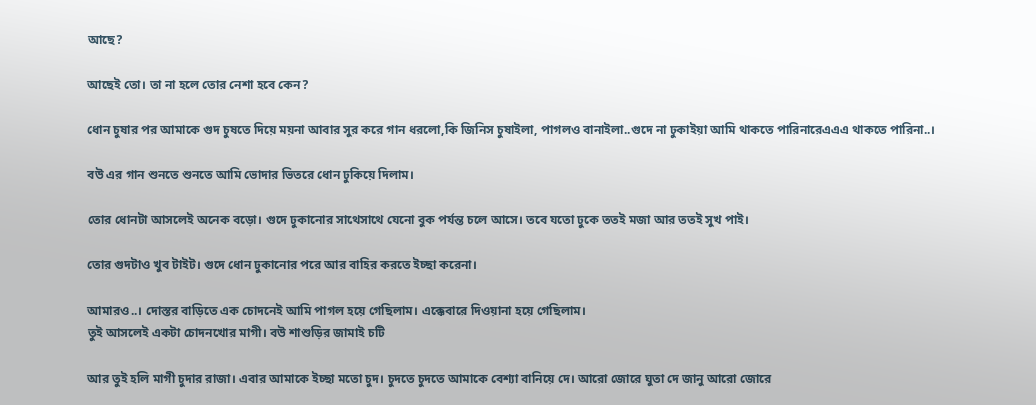আছে?

আছেই তো। তা না হলে তোর নেশা হবে কেন?

ধোন চুষার পর আমাকে গুদ চুষতে দিয়ে ময়না আবার সুর করে গান ধরলো,কি জিনিস চুষাইলা, পাগলও বানাইলা..গুদে না ঢুকাইয়া আমি থাকতে পারিনারেএএএ থাকতে পারিনা..।

বউ এর গান শুনতে শুনতে আমি ভোদার ভিতরে ধোন ঢুকিয়ে দিলাম।

তোর ধোনটা আসলেই অনেক বড়ো। গুদে ঢুকানোর সাথেসাথে যেনো বুক পর্যন্ত চলে আসে। তবে যতো ঢুকে ততই মজা আর ততই সুখ পাই।

তোর গুদটাও খুব টাইট। গুদে ধোন ঢুকানোর পরে আর বাহির করতে ইচ্ছা করেনা।

আমারও..। দোস্তর বাড়িতে এক চোদনেই আমি পাগল হয়ে গেছিলাম। এক্কেবারে দিওয়ানা হয়ে গেছিলাম।
তুই আসলেই একটা চোদনখোর মাগী। বউ শাশুড়ির জামাই চটি

আর তুই হলি মাগী চুদার রাজা। এবার আমাকে ইচ্ছা মতো চুদ। চুদতে চুদতে আমাকে বেশ্যা বানিয়ে দে। আরো জোরে ঘুতা দে জানু আরো জোরে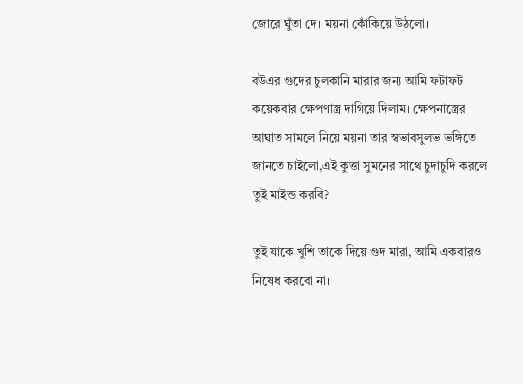জোরে ঘুঁতা দে। ময়না কোঁকিয়ে উঠলো।

বউএর গুদের চুলকানি মারার জন্য আমি ফটাফট কয়েকবার ক্ষেপণাস্ত্র দাগিয়ে দিলাম। ক্ষেপনাস্ত্রের আঘাত সামলে নিয়ে ময়না তার স্বভাবসুলভ ভঙ্গিতে জানতে চাইলো,এই কুত্তা সুমনের সাথে চুদাচুদি করলে তুই মাইন্ড করবি?

তুই যাকে খুশি তাকে দিয়ে গুদ মারা, আমি একবারও নিষেধ করবো না।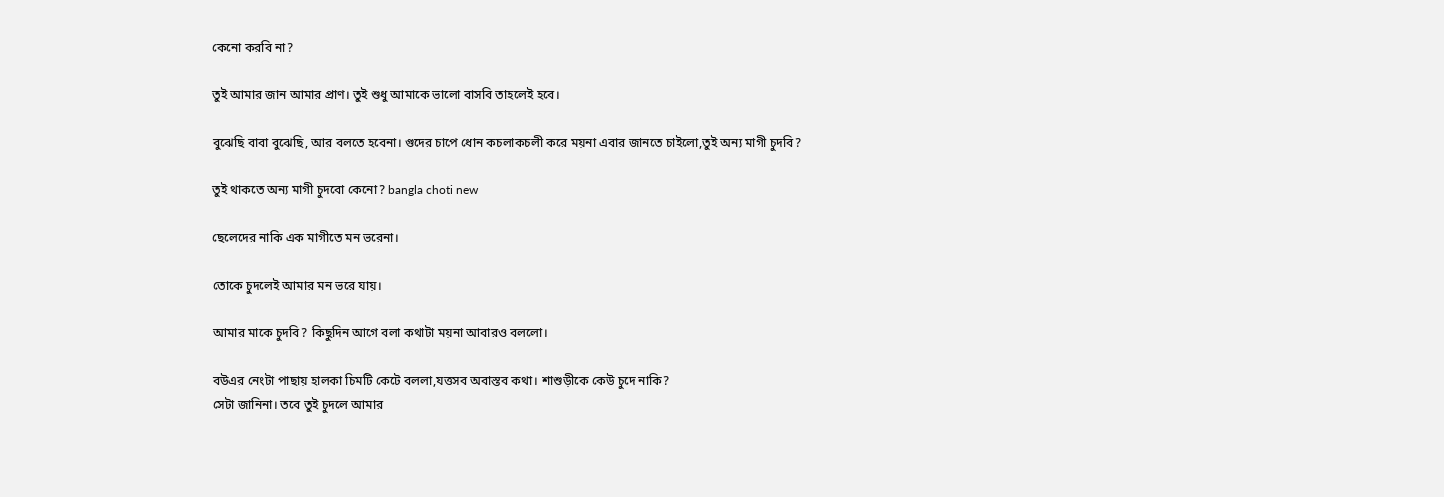কেনো করবি না?

তুই আমার জান আমার প্রাণ। তুই শুধু আমাকে ভালো বাসবি তাহলেই হবে।

বুঝেছি বাবা বুঝেছি, আর বলতে হবেনা। গুদের চাপে ধোন কচলাকচলী করে ময়না এবার জানতে চাইলো,তুই অন্য মাগী চুদবি?

তুই থাকতে অন্য মাগী চুদবো কেনো? bangla choti new

ছেলেদের নাকি এক মাগীতে মন ভরেনা।

তোকে চুদলেই আমার মন ভরে যায়।

আমার মাকে চুদবি? কিছুদিন আগে বলা কথাটা ময়না আবারও বললো।

বউএর নেংটা পাছায় হালকা চিমটি কেটে বললা,যত্তসব অবাস্তব কথা। শাশুড়ীকে কেউ চুদে নাকি?
সেটা জানিনা। তবে তুই চুদলে আমার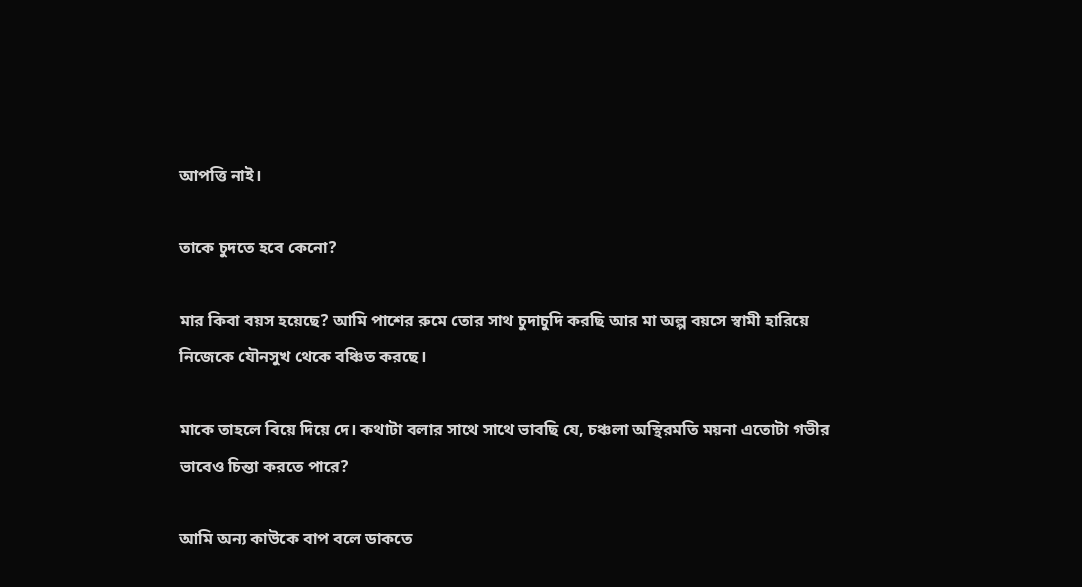আপত্তি নাই।

তাকে চুদতে হবে কেনো?

মার কিবা বয়স হয়েছে? আমি পাশের রুমে তোর সাথ চুদাচুদি করছি আর মা অল্প বয়সে স্বামী হারিয়ে নিজেকে যৌনসুখ থেকে বঞ্চিত করছে।

মাকে তাহলে বিয়ে দিয়ে দে। কথাটা বলার সাথে সাথে ভাবছি যে, চঞ্চলা অস্থিরমতি ময়না এতোটা গভীর ভাবেও চিন্তা করতে পারে?

আমি অন্য কাউকে বাপ বলে ডাকতে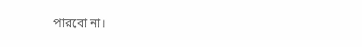পারবো না।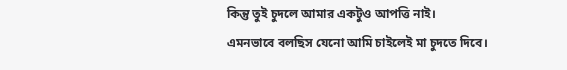কিন্তু তুই চুদলে আমার একটুও আপত্তি নাই।
এমনভাবে বলছিস যেনো আমি চাইলেই মা চুদতে দিবে।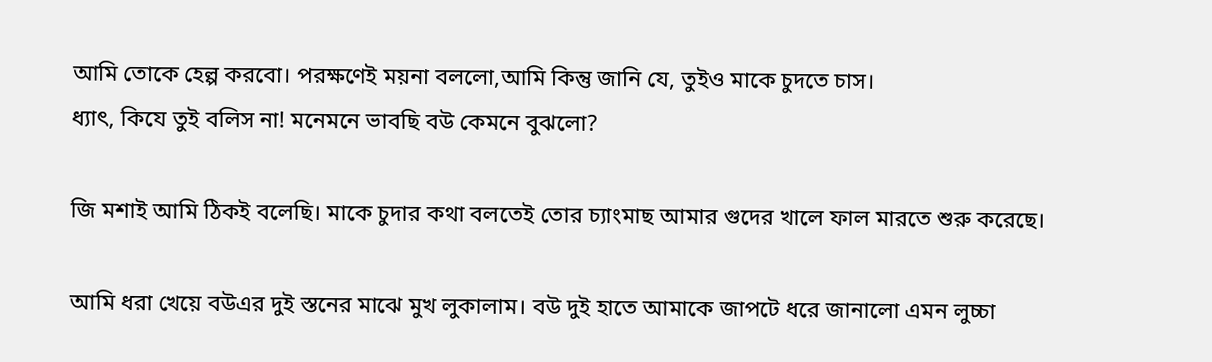আমি তোকে হেল্প করবো। পরক্ষণেই ময়না বললো,আমি কিন্তু জানি যে, তুইও মাকে চুদতে চাস।
ধ্যাৎ, কিযে তুই বলিস না! মনেমনে ভাবছি বউ কেমনে বুঝলো?

জি মশাই আমি ঠিকই বলেছি। মাকে চুদার কথা বলতেই তোর চ্যাংমাছ আমার গুদের খালে ফাল মারতে শুরু করেছে।

আমি ধরা খেয়ে বউএর দুই স্তনের মাঝে মুখ লুকালাম। বউ দুই হাতে আমাকে জাপটে ধরে জানালো এমন লুচ্চা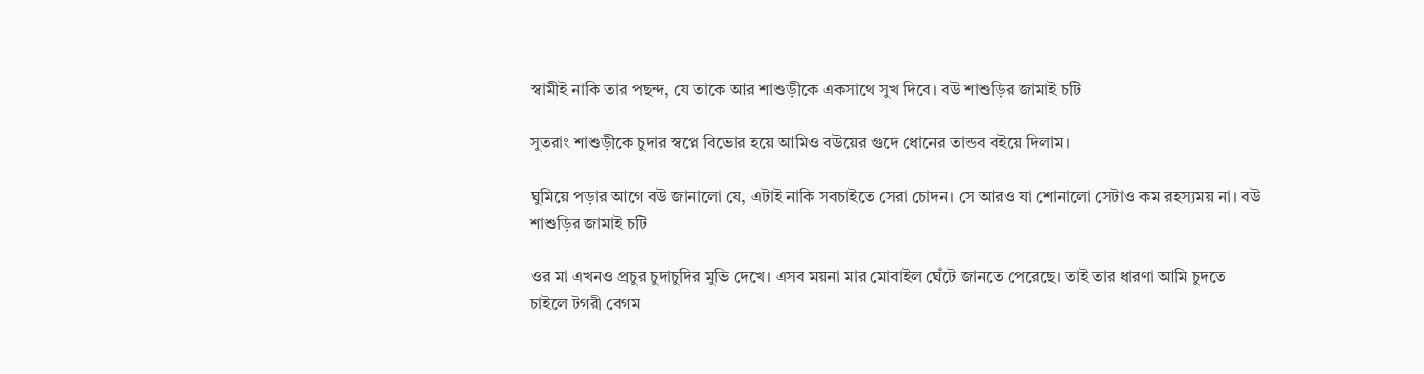স্বামীই নাকি তার পছন্দ, যে তাকে আর শাশুড়ীকে একসাথে সুখ দিবে। বউ শাশুড়ির জামাই চটি

সুতরাং শাশুড়ীকে চুদার স্বপ্নে বিভোর হয়ে আমিও বউয়ের গুদে ধোনের তান্ডব বইয়ে দিলাম।

ঘুমিয়ে পড়ার আগে বউ জানালো যে, এটাই নাকি সবচাইতে সেরা চোদন। সে আরও যা শোনালো সেটাও কম রহস্যময় না। বউ শাশুড়ির জামাই চটি

ওর মা এখনও প্রচুর চুদাচুদির মুভি দেখে। এসব ময়না মার মোবাইল ঘেঁটে জানতে পেরেছে। তাই তার ধারণা আমি চুদতে চাইলে টগরী বেগম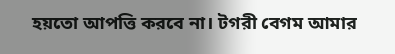হয়তো আপত্তি করবে না। টগরী বেগম আমার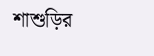শাশুড়ির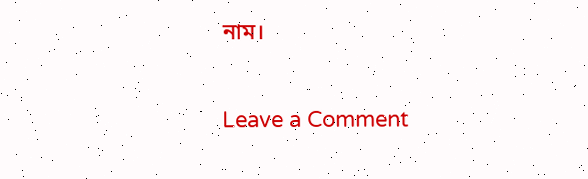নাম।

Leave a Comment